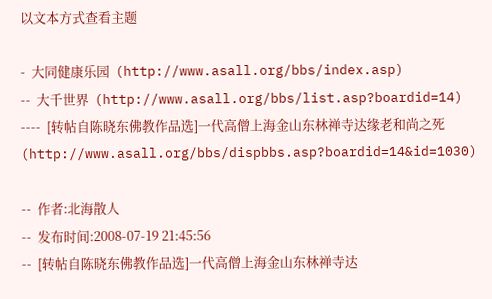以文本方式查看主题

-  大同健康乐园  (http://www.asall.org/bbs/index.asp)
--  大千世界  (http://www.asall.org/bbs/list.asp?boardid=14)
----  [转帖自陈晓东佛教作品选]一代高僧上海金山东林禅寺达缘老和尚之死  (http://www.asall.org/bbs/dispbbs.asp?boardid=14&id=1030)

--  作者:北海散人
--  发布时间:2008-07-19 21:45:56
--  [转帖自陈晓东佛教作品选]一代高僧上海金山东林禅寺达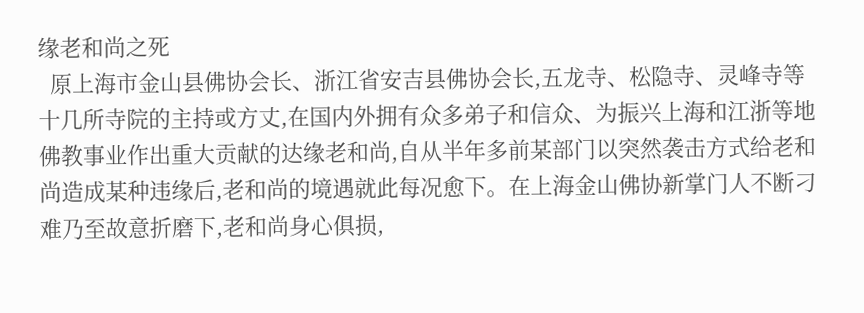缘老和尚之死
  原上海市金山县佛协会长、浙江省安吉县佛协会长,五龙寺、松隐寺、灵峰寺等十几所寺院的主持或方丈,在国内外拥有众多弟子和信众、为振兴上海和江浙等地佛教事业作出重大贡献的达缘老和尚,自从半年多前某部门以突然袭击方式给老和尚造成某种违缘后,老和尚的境遇就此每况愈下。在上海金山佛协新掌门人不断刁难乃至故意折磨下,老和尚身心俱损,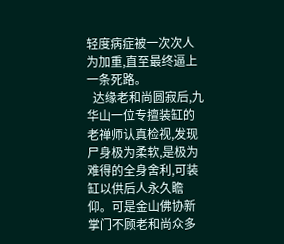轻度病症被一次次人为加重,直至最终逼上一条死路。
  达缘老和尚圆寂后,九华山一位专擅装缸的老禅师认真检视,发现尸身极为柔软,是极为难得的全身舍利,可装缸以供后人永久瞻仰。可是金山佛协新掌门不顾老和尚众多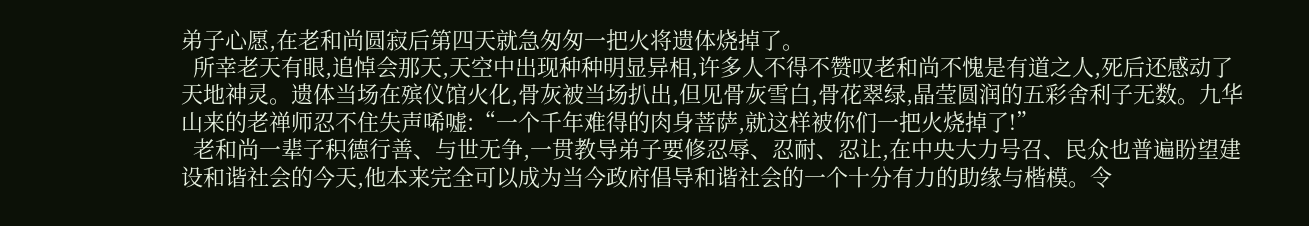弟子心愿,在老和尚圆寂后第四天就急匆匆一把火将遗体烧掉了。
  所幸老天有眼,追悼会那天,天空中出现种种明显异相,许多人不得不赞叹老和尚不愧是有道之人,死后还感动了天地神灵。遗体当场在殡仪馆火化,骨灰被当场扒出,但见骨灰雪白,骨花翠绿,晶莹圆润的五彩舍利子无数。九华山来的老禅师忍不住失声唏嘘:“一个千年难得的肉身菩萨,就这样被你们一把火烧掉了!”
  老和尚一辈子积德行善、与世无争,一贯教导弟子要修忍辱、忍耐、忍让,在中央大力号召、民众也普遍盼望建设和谐社会的今天,他本来完全可以成为当今政府倡导和谐社会的一个十分有力的助缘与楷模。令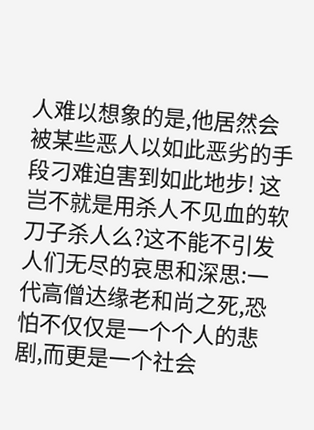人难以想象的是,他居然会被某些恶人以如此恶劣的手段刁难迫害到如此地步! 这岂不就是用杀人不见血的软刀子杀人么?这不能不引发人们无尽的哀思和深思:一代高僧达缘老和尚之死,恐怕不仅仅是一个个人的悲剧,而更是一个社会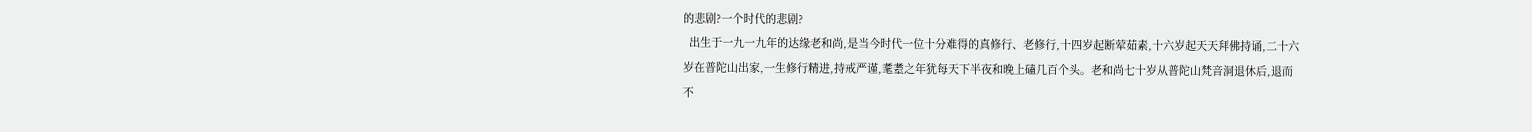的悲剧?一个时代的悲剧?
  出生于一九一九年的达缘老和尚,是当今时代一位十分难得的真修行、老修行,十四岁起断荤茹素,十六岁起天天拜佛持诵,二十六岁在普陀山出家,一生修行精进,持戒严谨,耄耋之年犹每天下半夜和晚上磕几百个头。老和尚七十岁从普陀山梵音洞退休后,退而不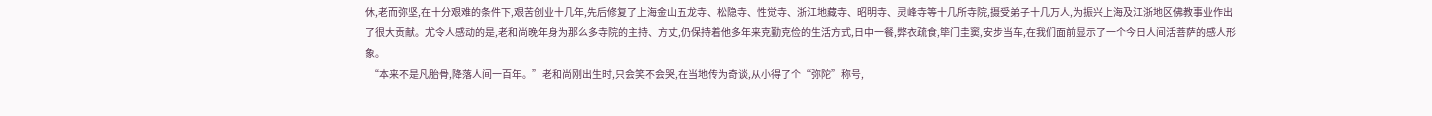休,老而弥坚,在十分艰难的条件下,艰苦创业十几年,先后修复了上海金山五龙寺、松隐寺、性觉寺、浙江地藏寺、昭明寺、灵峰寺等十几所寺院,摄受弟子十几万人,为振兴上海及江浙地区佛教事业作出了很大贡献。尤令人感动的是,老和尚晚年身为那么多寺院的主持、方丈,仍保持着他多年来克勤克俭的生活方式,日中一餐,弊衣疏食,筚门圭窦,安步当车,在我们面前显示了一个今日人间活菩萨的感人形象。
  “本来不是凡胎骨,降落人间一百年。”老和尚刚出生时,只会笑不会哭,在当地传为奇谈,从小得了个“弥陀”称号,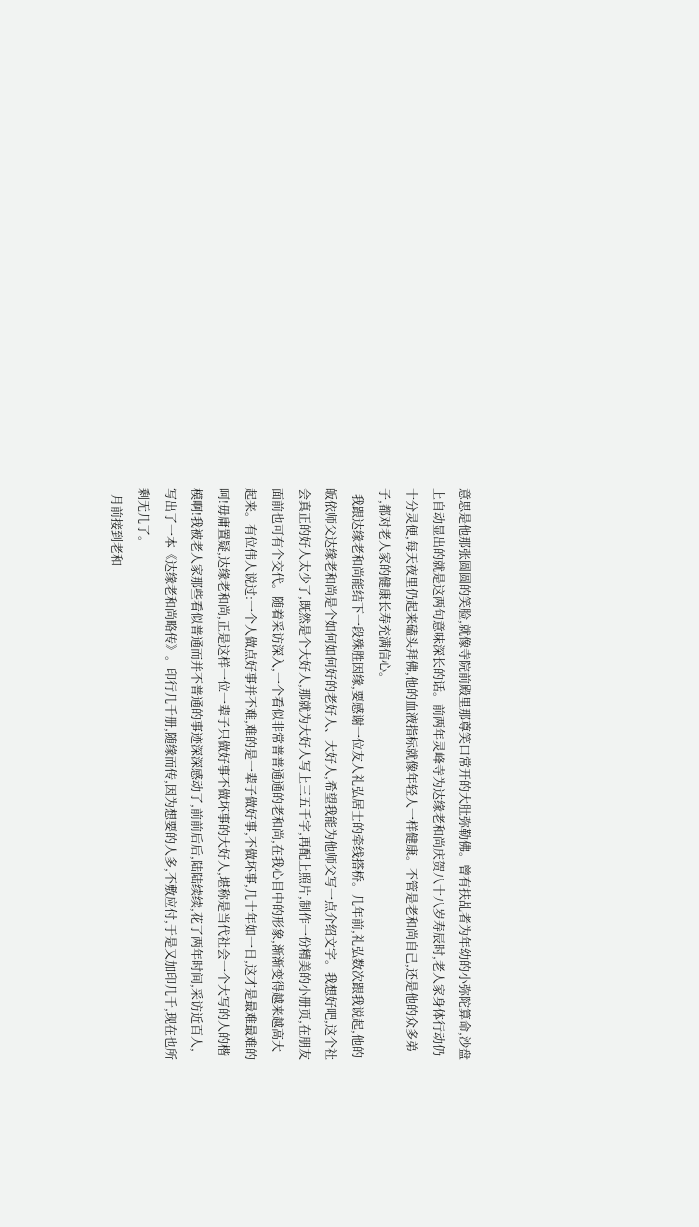意思是他那张圆圆的笑脸,就像寺院前殿里那尊笑口常开的大肚弥勒佛。曾有扶乩者为年幼的小弥陀算命,沙盘上自动显出的就是这两句意味深长的话。前两年灵峰寺为达缘老和尚庆贺八十八岁寿辰时,老人家身体行动仍十分灵便,每天夜里仍起来磕头拜佛,他的血液指标就像年轻人一样健康。不管是老和尚自己,还是他的众多弟子,都对老人家的健康长寿充满信心。
  我跟达缘老和尚能结下一段殊胜因缘,要感谢一位友人礼弘居士的牵线搭桥。几年前,礼弘数次跟我说起,他的皈依师父达缘老和尚是个如何如何好的老好人、大好人,希望我能为他师父写一点介绍文字。我想好吧,这个社会真正的好人太少了,既然是个大好人,那就为大好人写上三五千字,再配上照片,制作一份精美的小册页,在朋友面前也可有个交代。随着采访深入,一个看似非常普普通通的老和尚,在我心目中的形象,渐渐变得越来越高大起来。有位伟人说过:一个人做点好事并不难,难的是一辈子做好事,不做坏事,几十年如一日,这才是最难最难的呵!毋庸置疑,达缘老和尚,正是这样一位一辈子只做好事不做坏事的大好人,堪称是当代社会一个大写的人的楷模啊!我被老人家那些看似普通而并不普通的事迹深深感动了,前前后后,陆陆续续,花了两年时间,采访近百人,写出了一本《达缘老和尚略传》。印行几千册,随缘而传,因为想要的人多,不敷应付,于是又加印几千,现在也所剩无几了。
  月前接到老和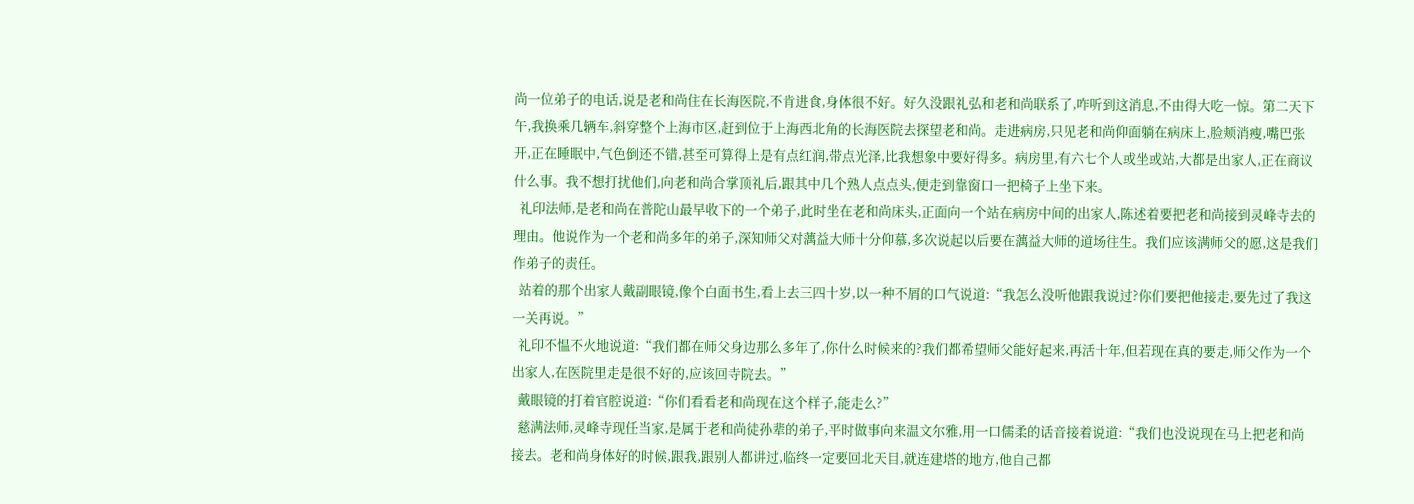尚一位弟子的电话,说是老和尚住在长海医院,不肯进食,身体很不好。好久没跟礼弘和老和尚联系了,咋听到这消息,不由得大吃一惊。第二天下午,我换乘几辆车,斜穿整个上海市区,赶到位于上海西北角的长海医院去探望老和尚。走进病房,只见老和尚仰面躺在病床上,脸颊消瘦,嘴巴张开,正在睡眠中,气色倒还不错,甚至可算得上是有点红润,带点光泽,比我想象中要好得多。病房里,有六七个人或坐或站,大都是出家人,正在商议什么事。我不想打扰他们,向老和尚合掌顶礼后,跟其中几个熟人点点头,便走到靠窗口一把椅子上坐下来。
  礼印法师,是老和尚在普陀山最早收下的一个弟子,此时坐在老和尚床头,正面向一个站在病房中间的出家人,陈述着要把老和尚接到灵峰寺去的理由。他说作为一个老和尚多年的弟子,深知师父对蕅益大师十分仰慕,多次说起以后要在蕅益大师的道场往生。我们应该满师父的愿,这是我们作弟子的责任。
  站着的那个出家人戴副眼镜,像个白面书生,看上去三四十岁,以一种不屑的口气说道:“我怎么没听他跟我说过?你们要把他接走,要先过了我这一关再说。”
  礼印不愠不火地说道:“我们都在师父身边那么多年了,你什么时候来的?我们都希望师父能好起来,再活十年,但若现在真的要走,师父作为一个出家人,在医院里走是很不好的,应该回寺院去。”
  戴眼镜的打着官腔说道:“你们看看老和尚现在这个样子,能走么?”
  慈满法师,灵峰寺现任当家,是属于老和尚徒孙辈的弟子,平时做事向来温文尔雅,用一口儒柔的话音接着说道:“我们也没说现在马上把老和尚接去。老和尚身体好的时候,跟我,跟别人都讲过,临终一定要回北天目,就连建塔的地方,他自己都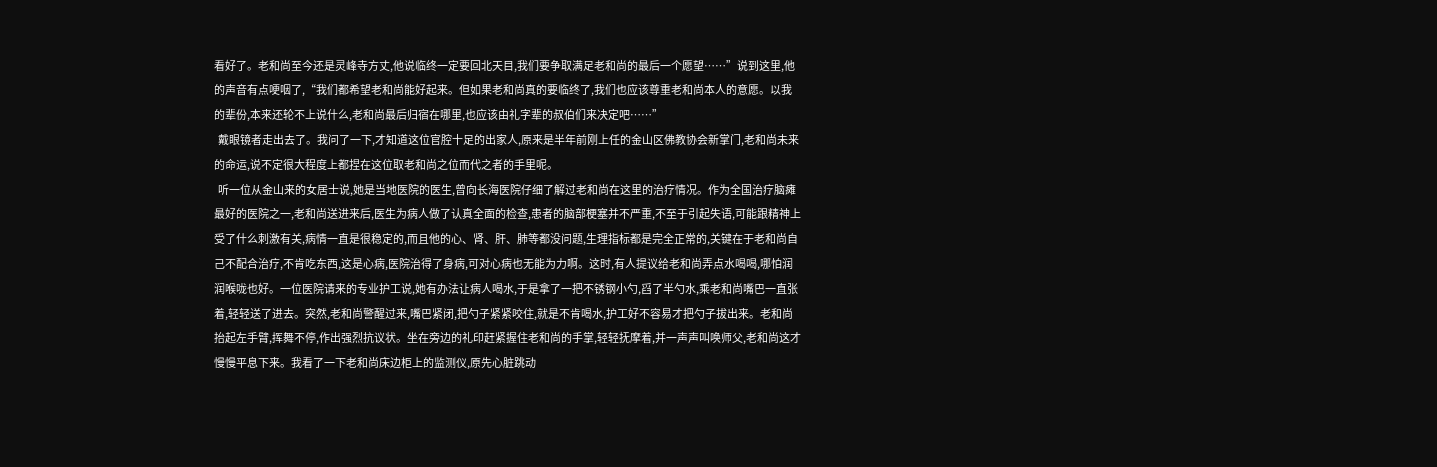看好了。老和尚至今还是灵峰寺方丈,他说临终一定要回北天目,我们要争取满足老和尚的最后一个愿望……”说到这里,他的声音有点哽咽了,“我们都希望老和尚能好起来。但如果老和尚真的要临终了,我们也应该尊重老和尚本人的意愿。以我的辈份,本来还轮不上说什么,老和尚最后归宿在哪里,也应该由礼字辈的叔伯们来决定吧……”
  戴眼镜者走出去了。我问了一下,才知道这位官腔十足的出家人,原来是半年前刚上任的金山区佛教协会新掌门,老和尚未来的命运,说不定很大程度上都捏在这位取老和尚之位而代之者的手里呢。
  听一位从金山来的女居士说,她是当地医院的医生,曾向长海医院仔细了解过老和尚在这里的治疗情况。作为全国治疗脑瘫最好的医院之一,老和尚送进来后,医生为病人做了认真全面的检查,患者的脑部梗塞并不严重,不至于引起失语,可能跟精神上受了什么刺激有关,病情一直是很稳定的,而且他的心、肾、肝、肺等都没问题,生理指标都是完全正常的,关键在于老和尚自己不配合治疗,不肯吃东西,这是心病,医院治得了身病,可对心病也无能为力啊。这时,有人提议给老和尚弄点水喝喝,哪怕润润喉咙也好。一位医院请来的专业护工说,她有办法让病人喝水,于是拿了一把不锈钢小勺,舀了半勺水,乘老和尚嘴巴一直张着,轻轻送了进去。突然,老和尚警醒过来,嘴巴紧闭,把勺子紧紧咬住,就是不肯喝水,护工好不容易才把勺子拔出来。老和尚抬起左手臂,挥舞不停,作出强烈抗议状。坐在旁边的礼印赶紧握住老和尚的手掌,轻轻抚摩着,并一声声叫唤师父,老和尚这才慢慢平息下来。我看了一下老和尚床边柜上的监测仪,原先心脏跳动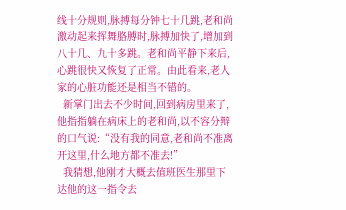线十分规则,脉搏每分钟七十几跳,老和尚激动起来挥舞胳膊时,脉搏加快了,增加到八十几、九十多跳。老和尚平静下来后,心跳很快又恢复了正常。由此看来,老人家的心脏功能还是相当不错的。
  新掌门出去不少时间,回到病房里来了,他指指躺在病床上的老和尚,以不容分辩的口气说:“没有我的同意,老和尚不准离开这里,什么地方都不准去!”
  我猜想,他刚才大概去值班医生那里下达他的这一指令去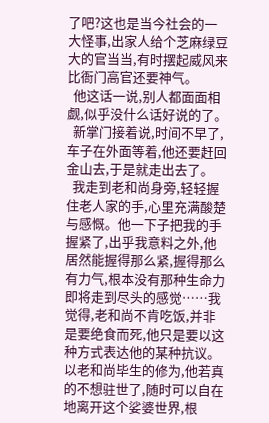了吧?这也是当今社会的一大怪事,出家人给个芝麻绿豆大的官当当,有时摆起威风来比衙门高官还要神气。
  他这话一说,别人都面面相觑,似乎没什么话好说的了。
  新掌门接着说,时间不早了,车子在外面等着,他还要赶回金山去,于是就走出去了。
  我走到老和尚身旁,轻轻握住老人家的手,心里充满酸楚与感慨。他一下子把我的手握紧了,出乎我意料之外,他居然能握得那么紧,握得那么有力气,根本没有那种生命力即将走到尽头的感觉……我觉得,老和尚不肯吃饭,并非是要绝食而死,他只是要以这种方式表达他的某种抗议。以老和尚毕生的修为,他若真的不想驻世了,随时可以自在地离开这个娑婆世界,根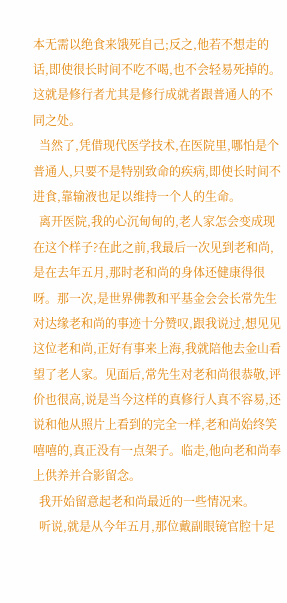本无需以绝食来饿死自己;反之,他若不想走的话,即使很长时间不吃不喝,也不会轻易死掉的。这就是修行者尤其是修行成就者跟普通人的不同之处。
  当然了,凭借现代医学技术,在医院里,哪怕是个普通人,只要不是特别致命的疾病,即使长时间不进食,靠输液也足以维持一个人的生命。
  离开医院,我的心沉甸甸的,老人家怎会变成现在这个样子?在此之前,我最后一次见到老和尚,是在去年五月,那时老和尚的身体还健康得很呀。那一次,是世界佛教和平基金会会长常先生对达缘老和尚的事迹十分赞叹,跟我说过,想见见这位老和尚,正好有事来上海,我就陪他去金山看望了老人家。见面后,常先生对老和尚很恭敬,评价也很高,说是当今这样的真修行人真不容易,还说和他从照片上看到的完全一样,老和尚始终笑嘻嘻的,真正没有一点架子。临走,他向老和尚奉上供养并合影留念。
  我开始留意起老和尚最近的一些情况来。
  听说,就是从今年五月,那位戴副眼镜官腔十足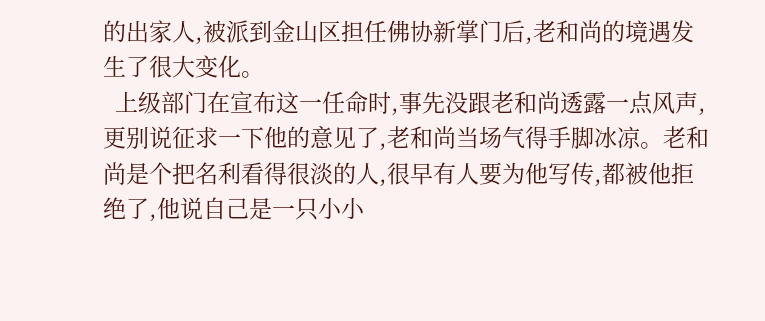的出家人,被派到金山区担任佛协新掌门后,老和尚的境遇发生了很大变化。
  上级部门在宣布这一任命时,事先没跟老和尚透露一点风声,更别说征求一下他的意见了,老和尚当场气得手脚冰凉。老和尚是个把名利看得很淡的人,很早有人要为他写传,都被他拒绝了,他说自己是一只小小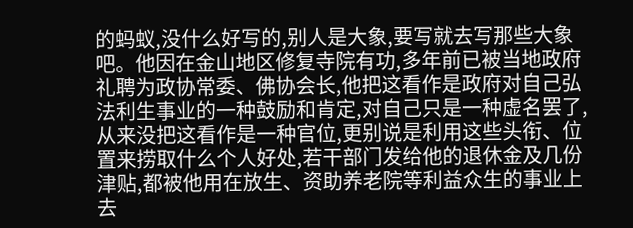的蚂蚁,没什么好写的,别人是大象,要写就去写那些大象吧。他因在金山地区修复寺院有功,多年前已被当地政府礼聘为政协常委、佛协会长,他把这看作是政府对自己弘法利生事业的一种鼓励和肯定,对自己只是一种虚名罢了,从来没把这看作是一种官位,更别说是利用这些头衔、位置来捞取什么个人好处,若干部门发给他的退休金及几份津贴,都被他用在放生、资助养老院等利益众生的事业上去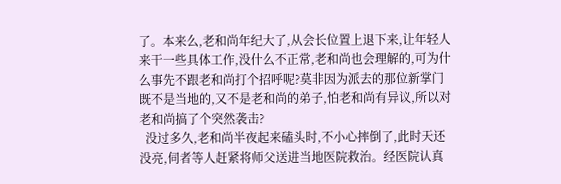了。本来么,老和尚年纪大了,从会长位置上退下来,让年轻人来干一些具体工作,没什么不正常,老和尚也会理解的,可为什么事先不跟老和尚打个招呼呢?莫非因为派去的那位新掌门既不是当地的,又不是老和尚的弟子,怕老和尚有异议,所以对老和尚搞了个突然袭击?
  没过多久,老和尚半夜起来磕头时,不小心摔倒了,此时天还没亮,伺者等人赶紧将师父送进当地医院救治。经医院认真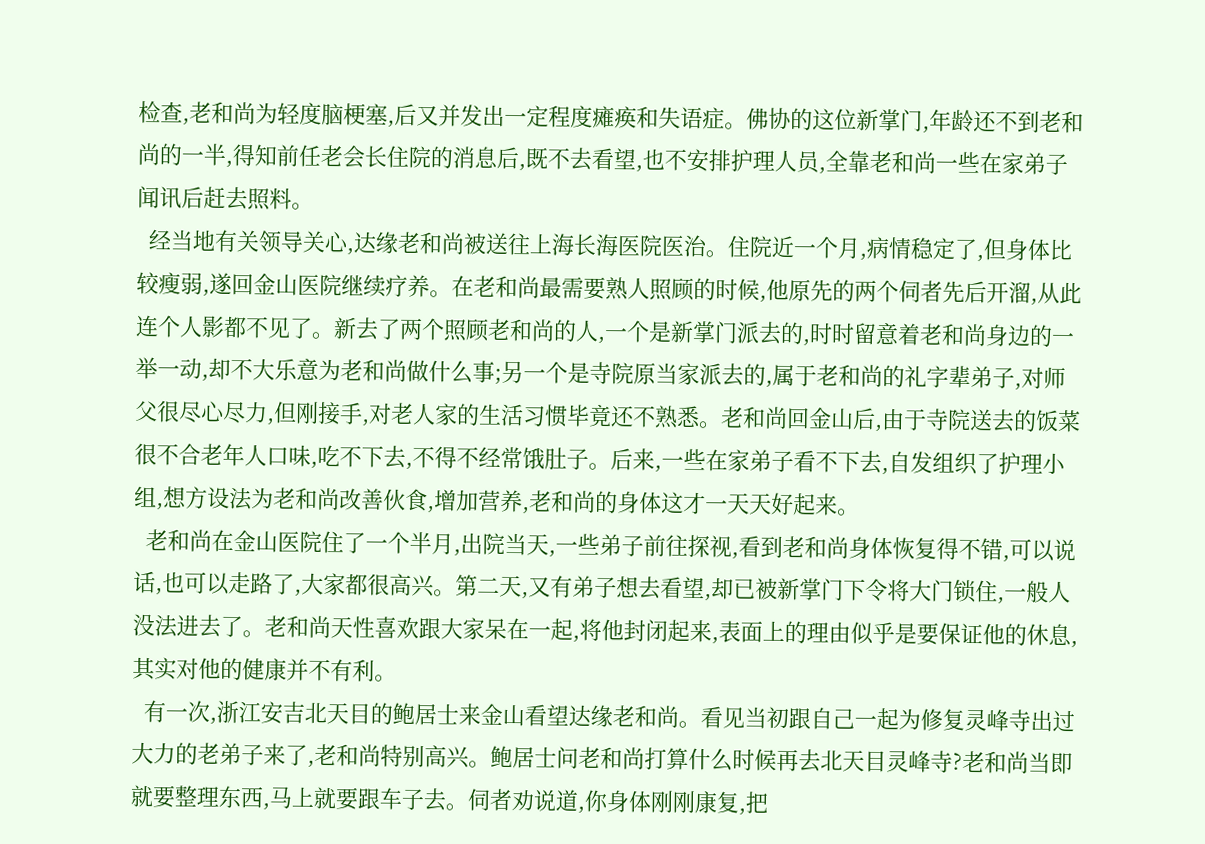检查,老和尚为轻度脑梗塞,后又并发出一定程度瘫痪和失语症。佛协的这位新掌门,年龄还不到老和尚的一半,得知前任老会长住院的消息后,既不去看望,也不安排护理人员,全靠老和尚一些在家弟子闻讯后赶去照料。
  经当地有关领导关心,达缘老和尚被送往上海长海医院医治。住院近一个月,病情稳定了,但身体比较瘦弱,遂回金山医院继续疗养。在老和尚最需要熟人照顾的时候,他原先的两个伺者先后开溜,从此连个人影都不见了。新去了两个照顾老和尚的人,一个是新掌门派去的,时时留意着老和尚身边的一举一动,却不大乐意为老和尚做什么事;另一个是寺院原当家派去的,属于老和尚的礼字辈弟子,对师父很尽心尽力,但刚接手,对老人家的生活习惯毕竟还不熟悉。老和尚回金山后,由于寺院送去的饭菜很不合老年人口味,吃不下去,不得不经常饿肚子。后来,一些在家弟子看不下去,自发组织了护理小组,想方设法为老和尚改善伙食,增加营养,老和尚的身体这才一天天好起来。
  老和尚在金山医院住了一个半月,出院当天,一些弟子前往探视,看到老和尚身体恢复得不错,可以说话,也可以走路了,大家都很高兴。第二天,又有弟子想去看望,却已被新掌门下令将大门锁住,一般人没法进去了。老和尚天性喜欢跟大家呆在一起,将他封闭起来,表面上的理由似乎是要保证他的休息,其实对他的健康并不有利。
  有一次,浙江安吉北天目的鲍居士来金山看望达缘老和尚。看见当初跟自己一起为修复灵峰寺出过大力的老弟子来了,老和尚特别高兴。鲍居士问老和尚打算什么时候再去北天目灵峰寺?老和尚当即就要整理东西,马上就要跟车子去。伺者劝说道,你身体刚刚康复,把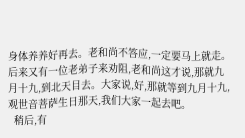身体养养好再去。老和尚不答应,一定要马上就走。后来又有一位老弟子来劝阻,老和尚这才说,那就九月十九,到北天目去。大家说,好,那就等到九月十九,观世音菩萨生日那天,我们大家一起去吧。
  稍后,有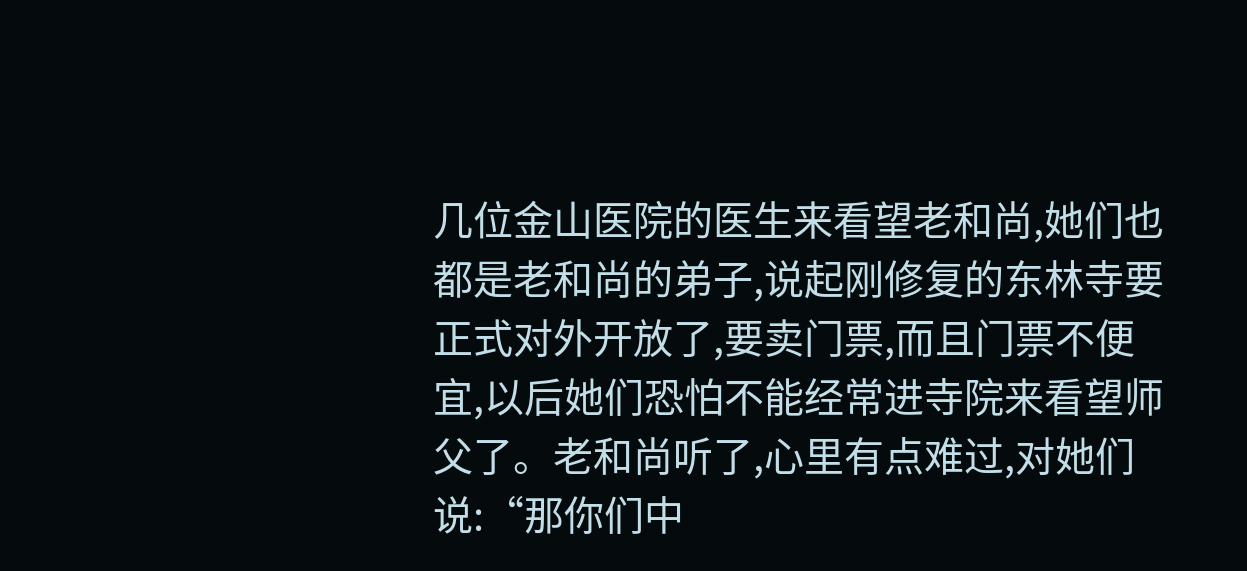几位金山医院的医生来看望老和尚,她们也都是老和尚的弟子,说起刚修复的东林寺要正式对外开放了,要卖门票,而且门票不便宜,以后她们恐怕不能经常进寺院来看望师父了。老和尚听了,心里有点难过,对她们说:“那你们中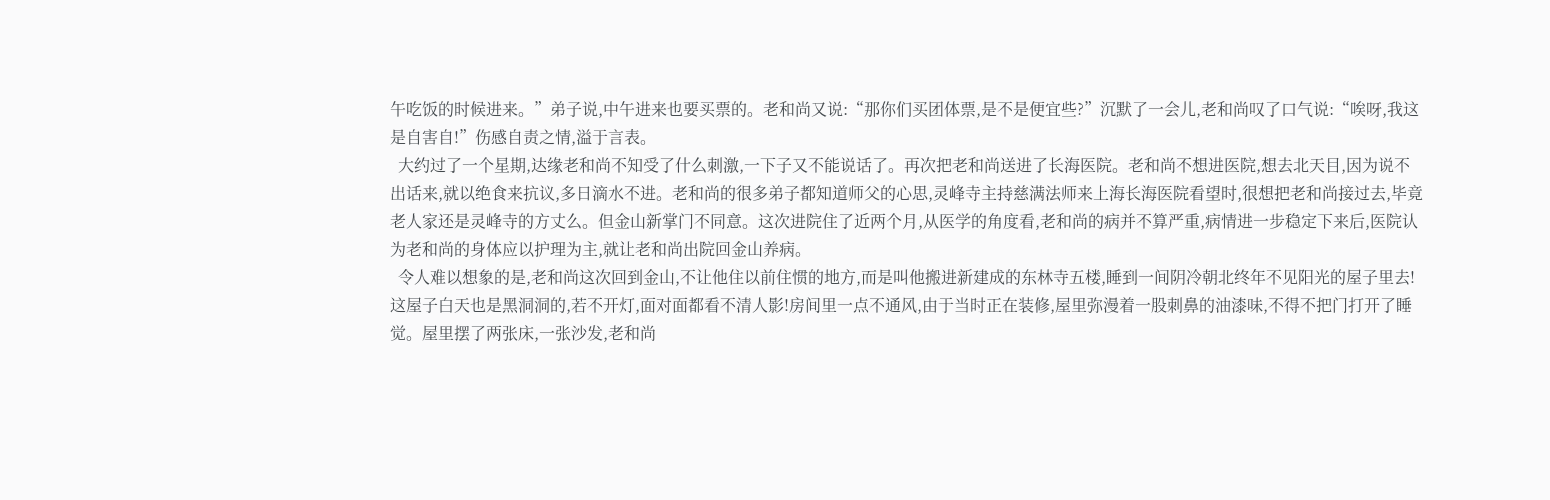午吃饭的时候进来。”弟子说,中午进来也要买票的。老和尚又说:“那你们买团体票,是不是便宜些?”沉默了一会儿,老和尚叹了口气说:“唉呀,我这是自害自!”伤感自责之情,溢于言表。
  大约过了一个星期,达缘老和尚不知受了什么刺激,一下子又不能说话了。再次把老和尚送进了长海医院。老和尚不想进医院,想去北天目,因为说不出话来,就以绝食来抗议,多日滴水不进。老和尚的很多弟子都知道师父的心思,灵峰寺主持慈满法师来上海长海医院看望时,很想把老和尚接过去,毕竟老人家还是灵峰寺的方丈么。但金山新掌门不同意。这次进院住了近两个月,从医学的角度看,老和尚的病并不算严重,病情进一步稳定下来后,医院认为老和尚的身体应以护理为主,就让老和尚出院回金山养病。
  令人难以想象的是,老和尚这次回到金山,不让他住以前住惯的地方,而是叫他搬进新建成的东林寺五楼,睡到一间阴冷朝北终年不见阳光的屋子里去!这屋子白天也是黑洞洞的,若不开灯,面对面都看不清人影!房间里一点不通风,由于当时正在装修,屋里弥漫着一股刺鼻的油漆味,不得不把门打开了睡觉。屋里摆了两张床,一张沙发,老和尚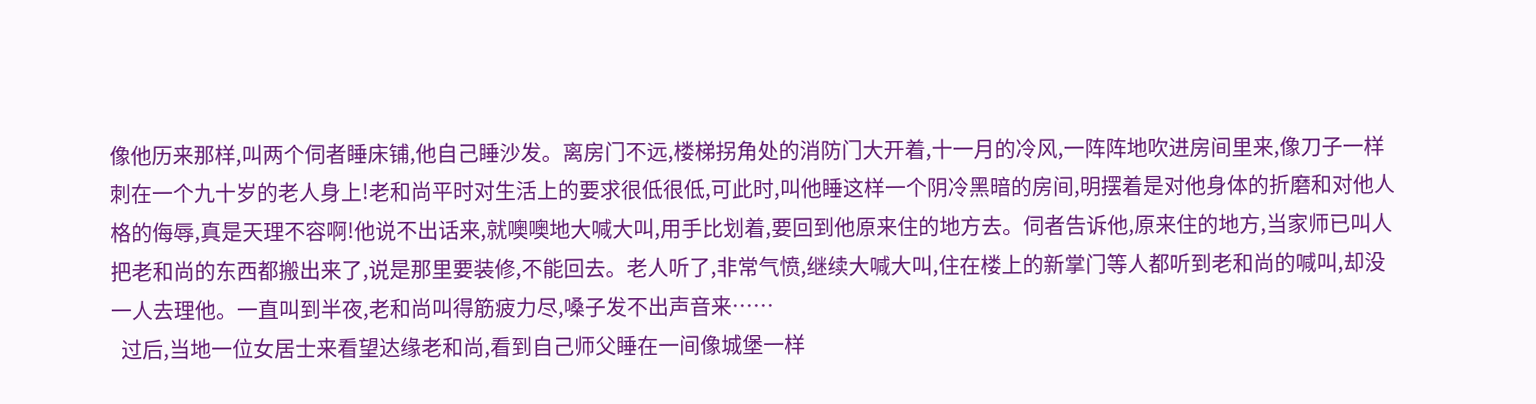像他历来那样,叫两个伺者睡床铺,他自己睡沙发。离房门不远,楼梯拐角处的消防门大开着,十一月的冷风,一阵阵地吹进房间里来,像刀子一样刺在一个九十岁的老人身上!老和尚平时对生活上的要求很低很低,可此时,叫他睡这样一个阴冷黑暗的房间,明摆着是对他身体的折磨和对他人格的侮辱,真是天理不容啊!他说不出话来,就噢噢地大喊大叫,用手比划着,要回到他原来住的地方去。伺者告诉他,原来住的地方,当家师已叫人把老和尚的东西都搬出来了,说是那里要装修,不能回去。老人听了,非常气愤,继续大喊大叫,住在楼上的新掌门等人都听到老和尚的喊叫,却没一人去理他。一直叫到半夜,老和尚叫得筋疲力尽,嗓子发不出声音来……
  过后,当地一位女居士来看望达缘老和尚,看到自己师父睡在一间像城堡一样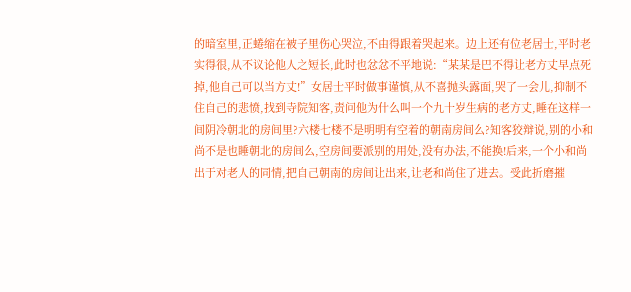的暗室里,正蜷缩在被子里伤心哭泣,不由得跟着哭起来。边上还有位老居士,平时老实得很,从不议论他人之短长,此时也忿忿不平地说:“某某是巴不得让老方丈早点死掉,他自己可以当方丈!”女居士平时做事谨慎,从不喜抛头露面,哭了一会儿,抑制不住自己的悲愤,找到寺院知客,责问他为什么叫一个九十岁生病的老方丈,睡在这样一间阴冷朝北的房间里?六楼七楼不是明明有空着的朝南房间么?知客狡辩说,别的小和尚不是也睡朝北的房间么,空房间要派别的用处,没有办法,不能换!后来,一个小和尚出于对老人的同情,把自己朝南的房间让出来,让老和尚住了进去。受此折磨摧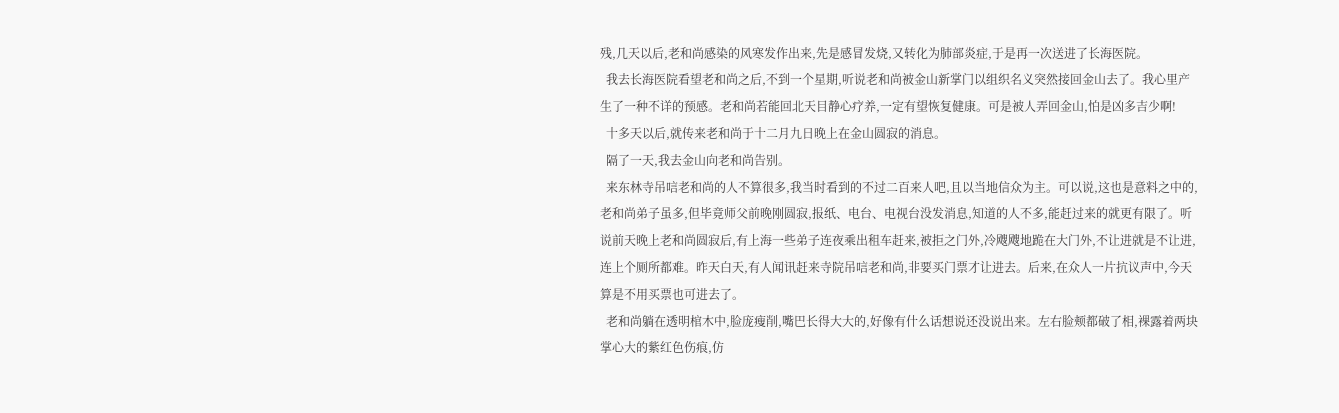残,几天以后,老和尚感染的风寒发作出来,先是感冒发烧,又转化为肺部炎症,于是再一次送进了长海医院。
  我去长海医院看望老和尚之后,不到一个星期,听说老和尚被金山新掌门以组织名义突然接回金山去了。我心里产生了一种不详的预感。老和尚若能回北天目静心疗养,一定有望恢复健康。可是被人弄回金山,怕是凶多吉少啊!
  十多天以后,就传来老和尚于十二月九日晚上在金山圆寂的消息。
  隔了一天,我去金山向老和尚告别。
  来东林寺吊唁老和尚的人不算很多,我当时看到的不过二百来人吧,且以当地信众为主。可以说,这也是意料之中的,老和尚弟子虽多,但毕竟师父前晚刚圆寂,报纸、电台、电视台没发消息,知道的人不多,能赶过来的就更有限了。听说前天晚上老和尚圆寂后,有上海一些弟子连夜乘出租车赶来,被拒之门外,冷飕飕地跪在大门外,不让进就是不让进,连上个厕所都难。昨天白天,有人闻讯赶来寺院吊唁老和尚,非要买门票才让进去。后来,在众人一片抗议声中,今天算是不用买票也可进去了。
  老和尚躺在透明棺木中,脸庞瘦削,嘴巴长得大大的,好像有什么话想说还没说出来。左右脸颊都破了相,裸露着两块掌心大的紫红色伤痕,仿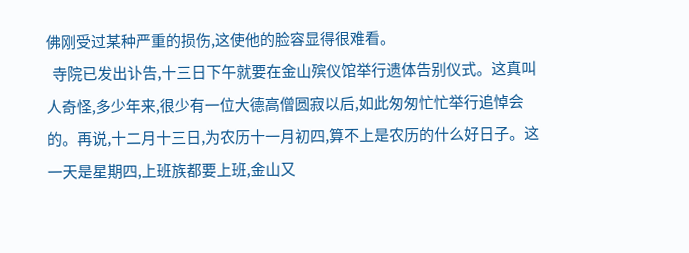佛刚受过某种严重的损伤,这使他的脸容显得很难看。
  寺院已发出讣告,十三日下午就要在金山殡仪馆举行遗体告别仪式。这真叫人奇怪,多少年来,很少有一位大德高僧圆寂以后,如此匆匆忙忙举行追悼会的。再说,十二月十三日,为农历十一月初四,算不上是农历的什么好日子。这一天是星期四,上班族都要上班,金山又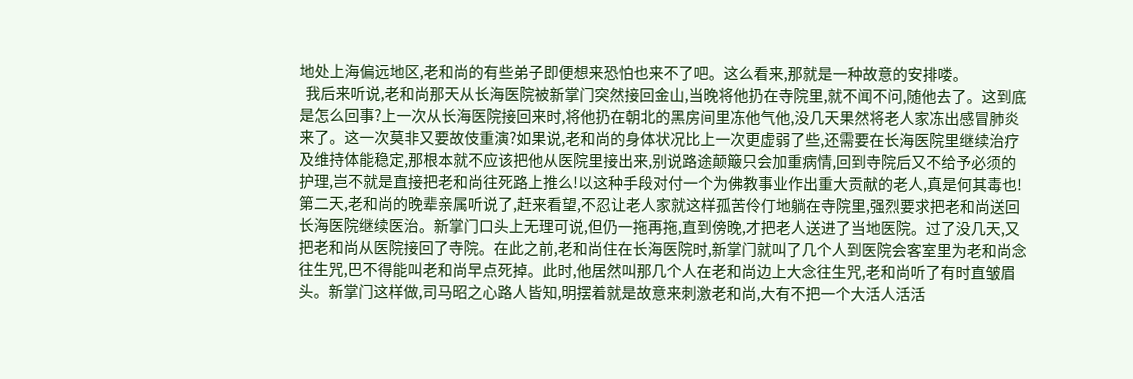地处上海偏远地区,老和尚的有些弟子即便想来恐怕也来不了吧。这么看来,那就是一种故意的安排喽。
  我后来听说,老和尚那天从长海医院被新掌门突然接回金山,当晚将他扔在寺院里,就不闻不问,随他去了。这到底是怎么回事?上一次从长海医院接回来时,将他扔在朝北的黑房间里冻他气他,没几天果然将老人家冻出感冒肺炎来了。这一次莫非又要故伎重演?如果说,老和尚的身体状况比上一次更虚弱了些,还需要在长海医院里继续治疗及维持体能稳定,那根本就不应该把他从医院里接出来,别说路途颠簸只会加重病情,回到寺院后又不给予必须的护理,岂不就是直接把老和尚往死路上推么!以这种手段对付一个为佛教事业作出重大贡献的老人,真是何其毒也!第二天,老和尚的晚辈亲属听说了,赶来看望,不忍让老人家就这样孤苦伶仃地躺在寺院里,强烈要求把老和尚送回长海医院继续医治。新掌门口头上无理可说,但仍一拖再拖,直到傍晚,才把老人送进了当地医院。过了没几天,又把老和尚从医院接回了寺院。在此之前,老和尚住在长海医院时,新掌门就叫了几个人到医院会客室里为老和尚念往生咒,巴不得能叫老和尚早点死掉。此时,他居然叫那几个人在老和尚边上大念往生咒,老和尚听了有时直皱眉头。新掌门这样做,司马昭之心路人皆知,明摆着就是故意来刺激老和尚,大有不把一个大活人活活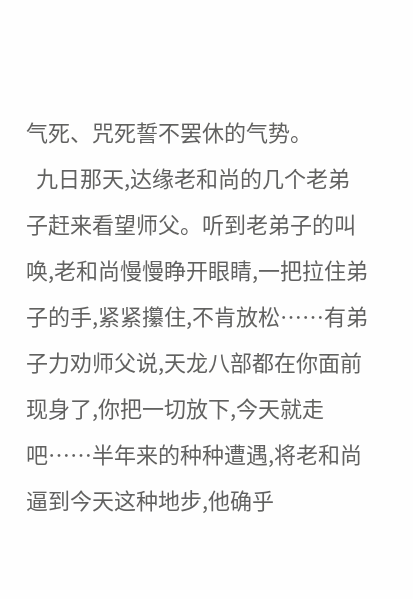气死、咒死誓不罢休的气势。
  九日那天,达缘老和尚的几个老弟子赶来看望师父。听到老弟子的叫唤,老和尚慢慢睁开眼睛,一把拉住弟子的手,紧紧攥住,不肯放松……有弟子力劝师父说,天龙八部都在你面前现身了,你把一切放下,今天就走吧……半年来的种种遭遇,将老和尚逼到今天这种地步,他确乎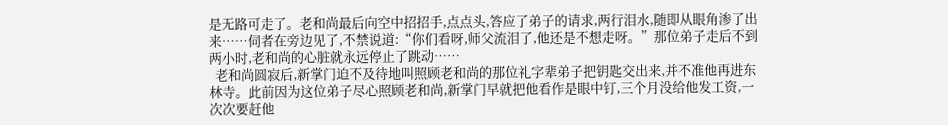是无路可走了。老和尚最后向空中招招手,点点头,答应了弟子的请求,两行泪水,随即从眼角渗了出来……伺者在旁边见了,不禁说道:“你们看呀,师父流泪了,他还是不想走呀。”那位弟子走后不到两小时,老和尚的心脏就永远停止了跳动……
  老和尚圆寂后,新掌门迫不及待地叫照顾老和尚的那位礼字辈弟子把钥匙交出来,并不准他再进东林寺。此前因为这位弟子尽心照顾老和尚,新掌门早就把他看作是眼中钉,三个月没给他发工资,一次次要赶他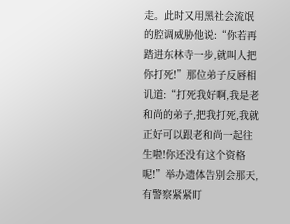走。此时又用黑社会流氓的腔调威胁他说:“你若再踏进东林寺一步,就叫人把你打死!”那位弟子反唇相讥道:“打死我好啊,我是老和尚的弟子,把我打死,我就正好可以跟老和尚一起往生啦!你还没有这个资格呢!”举办遗体告别会那天,有警察紧紧盯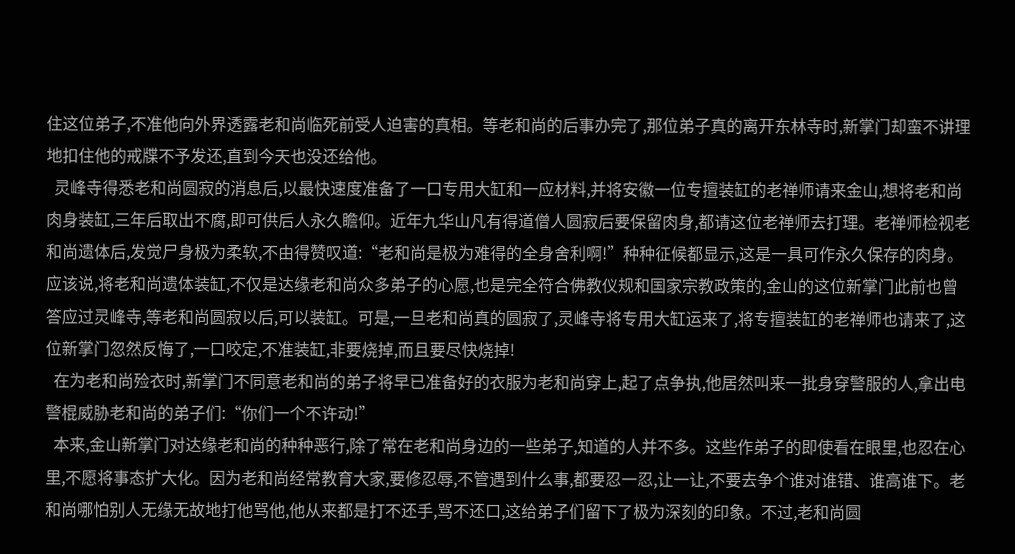住这位弟子,不准他向外界透露老和尚临死前受人迫害的真相。等老和尚的后事办完了,那位弟子真的离开东林寺时,新掌门却蛮不讲理地扣住他的戒牒不予发还,直到今天也没还给他。
  灵峰寺得悉老和尚圆寂的消息后,以最快速度准备了一口专用大缸和一应材料,并将安徽一位专擅装缸的老禅师请来金山,想将老和尚肉身装缸,三年后取出不腐,即可供后人永久瞻仰。近年九华山凡有得道僧人圆寂后要保留肉身,都请这位老禅师去打理。老禅师检视老和尚遗体后,发觉尸身极为柔软,不由得赞叹道:“老和尚是极为难得的全身舍利啊!”种种征候都显示,这是一具可作永久保存的肉身。应该说,将老和尚遗体装缸,不仅是达缘老和尚众多弟子的心愿,也是完全符合佛教仪规和国家宗教政策的,金山的这位新掌门此前也曾答应过灵峰寺,等老和尚圆寂以后,可以装缸。可是,一旦老和尚真的圆寂了,灵峰寺将专用大缸运来了,将专擅装缸的老禅师也请来了,这位新掌门忽然反悔了,一口咬定,不准装缸,非要烧掉,而且要尽快烧掉!
  在为老和尚殓衣时,新掌门不同意老和尚的弟子将早已准备好的衣服为老和尚穿上,起了点争执,他居然叫来一批身穿警服的人,拿出电警棍威胁老和尚的弟子们:“你们一个不许动!”
  本来,金山新掌门对达缘老和尚的种种恶行,除了常在老和尚身边的一些弟子,知道的人并不多。这些作弟子的即使看在眼里,也忍在心里,不愿将事态扩大化。因为老和尚经常教育大家,要修忍辱,不管遇到什么事,都要忍一忍,让一让,不要去争个谁对谁错、谁高谁下。老和尚哪怕别人无缘无故地打他骂他,他从来都是打不还手,骂不还口,这给弟子们留下了极为深刻的印象。不过,老和尚圆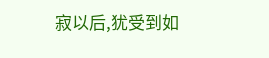寂以后,犹受到如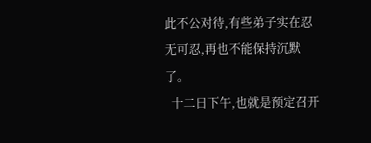此不公对待,有些弟子实在忍无可忍,再也不能保持沉默了。
  十二日下午,也就是预定召开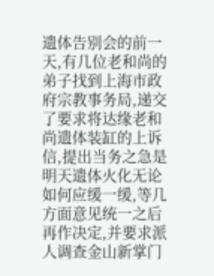遗体告别会的前一天,有几位老和尚的弟子找到上海市政府宗教事务局,递交了要求将达缘老和尚遗体装缸的上诉信,提出当务之急是明天遗体火化无论如何应缓一缓,等几方面意见统一之后再作决定,并要求派人调查金山新掌门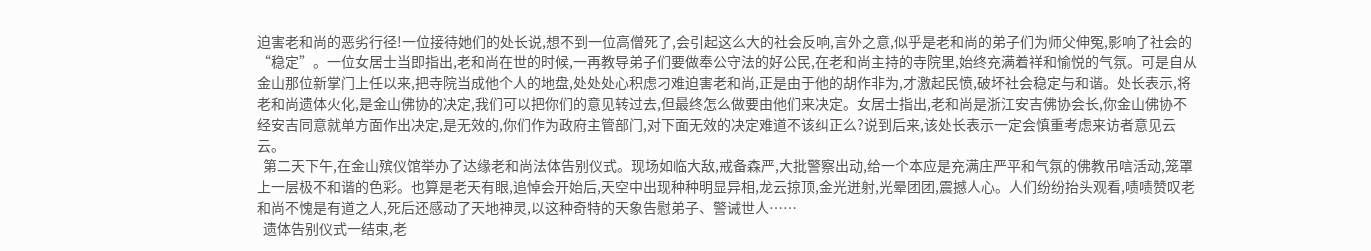迫害老和尚的恶劣行径!一位接待她们的处长说,想不到一位高僧死了,会引起这么大的社会反响,言外之意,似乎是老和尚的弟子们为师父伸冤,影响了社会的“稳定”。一位女居士当即指出,老和尚在世的时候,一再教导弟子们要做奉公守法的好公民,在老和尚主持的寺院里,始终充满着祥和愉悦的气氛。可是自从金山那位新掌门上任以来,把寺院当成他个人的地盘,处处处心积虑刁难迫害老和尚,正是由于他的胡作非为,才激起民愤,破坏社会稳定与和谐。处长表示,将老和尚遗体火化,是金山佛协的决定,我们可以把你们的意见转过去,但最终怎么做要由他们来决定。女居士指出,老和尚是浙江安吉佛协会长,你金山佛协不经安吉同意就单方面作出决定,是无效的,你们作为政府主管部门,对下面无效的决定难道不该纠正么?说到后来,该处长表示一定会慎重考虑来访者意见云云。
  第二天下午,在金山殡仪馆举办了达缘老和尚法体告别仪式。现场如临大敌,戒备森严,大批警察出动,给一个本应是充满庄严平和气氛的佛教吊唁活动,笼罩上一层极不和谐的色彩。也算是老天有眼,追悼会开始后,天空中出现种种明显异相,龙云掠顶,金光迸射,光晕团团,震撼人心。人们纷纷抬头观看,啧啧赞叹老和尚不愧是有道之人,死后还感动了天地神灵,以这种奇特的天象告慰弟子、警诫世人……
  遗体告别仪式一结束,老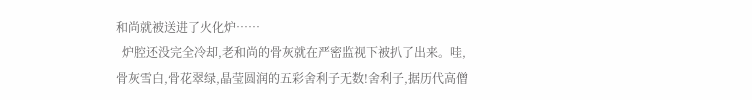和尚就被送进了火化炉……
  炉腔还没完全冷却,老和尚的骨灰就在严密监视下被扒了出来。哇,骨灰雪白,骨花翠绿,晶莹圆润的五彩舍利子无数!舍利子,据历代高僧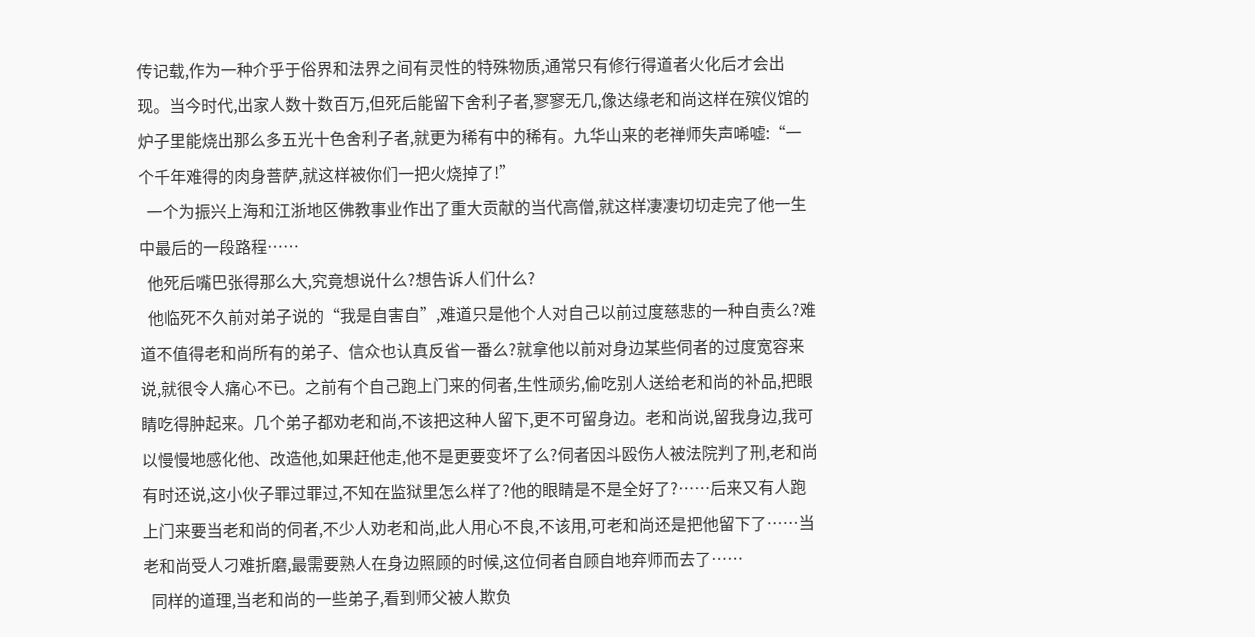传记载,作为一种介乎于俗界和法界之间有灵性的特殊物质,通常只有修行得道者火化后才会出现。当今时代,出家人数十数百万,但死后能留下舍利子者,寥寥无几,像达缘老和尚这样在殡仪馆的炉子里能烧出那么多五光十色舍利子者,就更为稀有中的稀有。九华山来的老禅师失声唏嘘:“一个千年难得的肉身菩萨,就这样被你们一把火烧掉了!”
  一个为振兴上海和江浙地区佛教事业作出了重大贡献的当代高僧,就这样凄凄切切走完了他一生中最后的一段路程……
  他死后嘴巴张得那么大,究竟想说什么?想告诉人们什么?
  他临死不久前对弟子说的“我是自害自”,难道只是他个人对自己以前过度慈悲的一种自责么?难道不值得老和尚所有的弟子、信众也认真反省一番么?就拿他以前对身边某些伺者的过度宽容来说,就很令人痛心不已。之前有个自己跑上门来的伺者,生性顽劣,偷吃别人送给老和尚的补品,把眼睛吃得肿起来。几个弟子都劝老和尚,不该把这种人留下,更不可留身边。老和尚说,留我身边,我可以慢慢地感化他、改造他,如果赶他走,他不是更要变坏了么?伺者因斗殴伤人被法院判了刑,老和尚有时还说,这小伙子罪过罪过,不知在监狱里怎么样了?他的眼睛是不是全好了?……后来又有人跑上门来要当老和尚的伺者,不少人劝老和尚,此人用心不良,不该用,可老和尚还是把他留下了……当老和尚受人刁难折磨,最需要熟人在身边照顾的时候,这位伺者自顾自地弃师而去了……
  同样的道理,当老和尚的一些弟子,看到师父被人欺负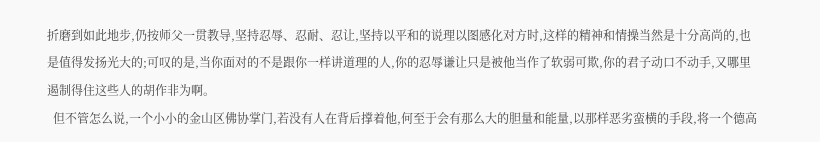折磨到如此地步,仍按师父一贯教导,坚持忍辱、忍耐、忍让,坚持以平和的说理以图感化对方时,这样的精神和情操当然是十分高尚的,也是值得发扬光大的;可叹的是,当你面对的不是跟你一样讲道理的人,你的忍辱谦让只是被他当作了软弱可欺,你的君子动口不动手,又哪里遏制得住这些人的胡作非为啊。
  但不管怎么说,一个小小的金山区佛协掌门,若没有人在背后撑着他,何至于会有那么大的胆量和能量,以那样恶劣蛮横的手段,将一个德高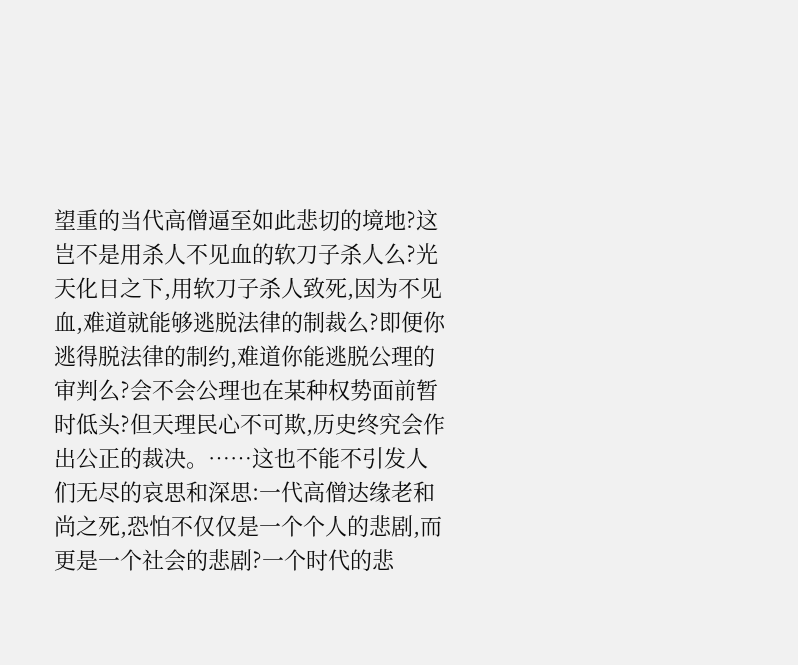望重的当代高僧逼至如此悲切的境地?这岂不是用杀人不见血的软刀子杀人么?光天化日之下,用软刀子杀人致死,因为不见血,难道就能够逃脱法律的制裁么?即便你逃得脱法律的制约,难道你能逃脱公理的审判么?会不会公理也在某种权势面前暂时低头?但天理民心不可欺,历史终究会作出公正的裁决。……这也不能不引发人们无尽的哀思和深思:一代高僧达缘老和尚之死,恐怕不仅仅是一个个人的悲剧,而更是一个社会的悲剧?一个时代的悲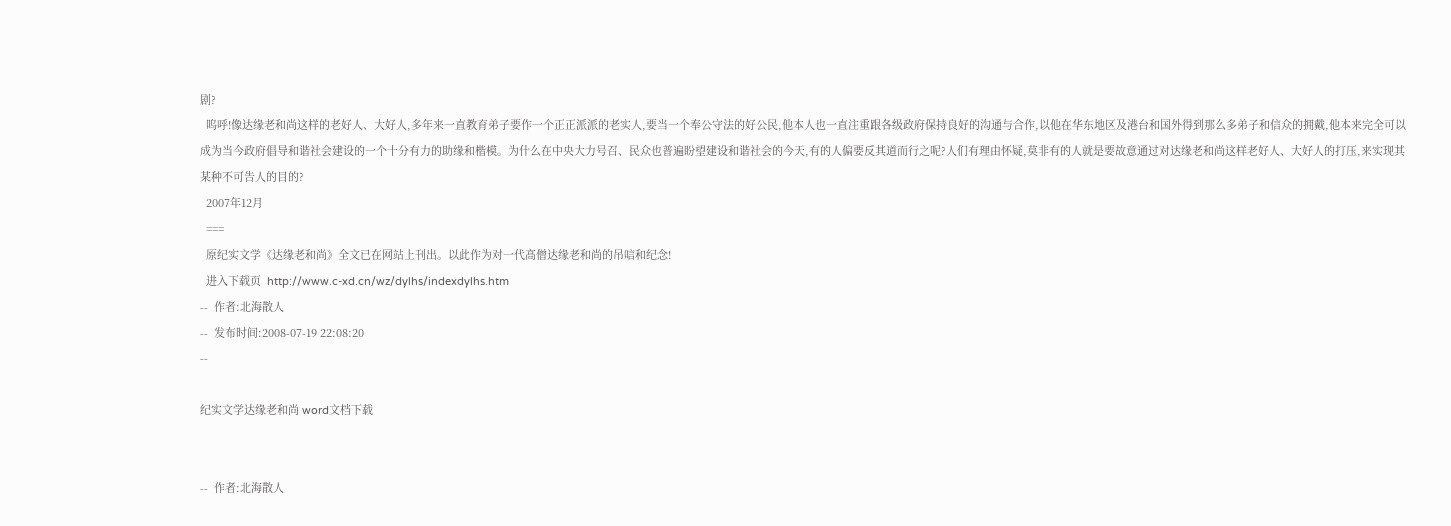剧?
  呜呼!像达缘老和尚这样的老好人、大好人,多年来一直教育弟子要作一个正正派派的老实人,要当一个奉公守法的好公民,他本人也一直注重跟各级政府保持良好的沟通与合作,以他在华东地区及港台和国外得到那么多弟子和信众的拥戴,他本来完全可以成为当今政府倡导和谐社会建设的一个十分有力的助缘和楷模。为什么在中央大力号召、民众也普遍盼望建设和谐社会的今天,有的人偏要反其道而行之呢?人们有理由怀疑,莫非有的人就是要故意通过对达缘老和尚这样老好人、大好人的打压,来实现其某种不可告人的目的?
  2007年12月
  ===
  原纪实文学《达缘老和尚》全文已在网站上刊出。以此作为对一代高僧达缘老和尚的吊唁和纪念!
  进入下载页  http://www.c-xd.cn/wz/dylhs/indexdylhs.htm
--  作者:北海散人
--  发布时间:2008-07-19 22:08:20
--

纪实文学达缘老和尚 word文档下载


--  作者:北海散人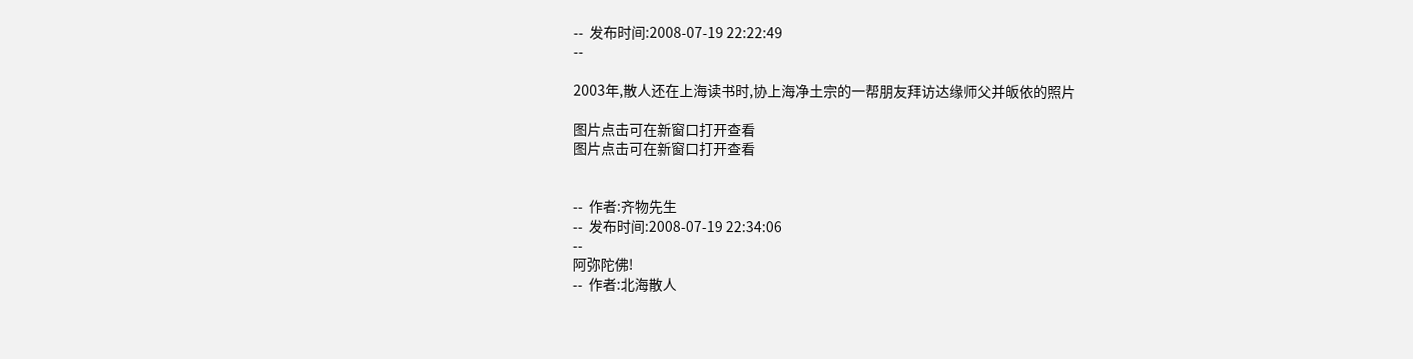--  发布时间:2008-07-19 22:22:49
--

2003年,散人还在上海读书时,协上海净土宗的一帮朋友拜访达缘师父并皈依的照片

图片点击可在新窗口打开查看
图片点击可在新窗口打开查看


--  作者:齐物先生
--  发布时间:2008-07-19 22:34:06
--
阿弥陀佛!
--  作者:北海散人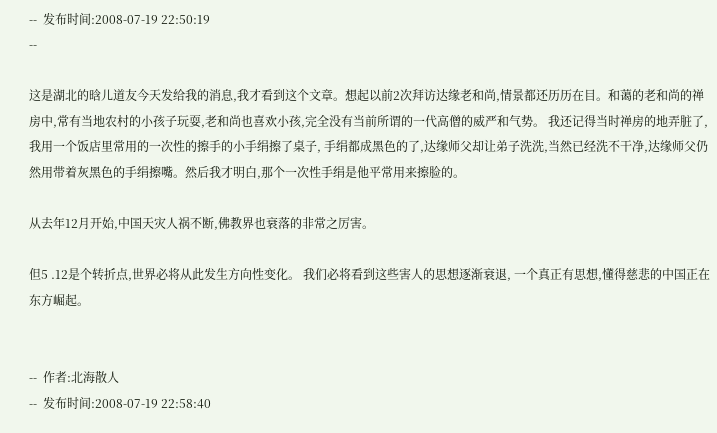--  发布时间:2008-07-19 22:50:19
--

这是湖北的晗儿道友今天发给我的消息,我才看到这个文章。想起以前2次拜访达缘老和尚,情景都还历历在目。和蔼的老和尚的禅房中,常有当地农村的小孩子玩耍,老和尚也喜欢小孩,完全没有当前所谓的一代高僧的威严和气势。 我还记得当时禅房的地弄脏了,我用一个饭店里常用的一次性的擦手的小手绢擦了桌子, 手绢都成黑色的了,达缘师父却让弟子洗洗,当然已经洗不干净,达缘师父仍然用带着灰黑色的手绢擦嘴。然后我才明白,那个一次性手绢是他平常用来擦脸的。

从去年12月开始,中国天灾人祸不断,佛教界也衰落的非常之厉害。

但5 .12是个转折点,世界必将从此发生方向性变化。 我们必将看到这些害人的思想逐渐衰退, 一个真正有思想,懂得慈悲的中国正在东方崛起。


--  作者:北海散人
--  发布时间:2008-07-19 22:58:40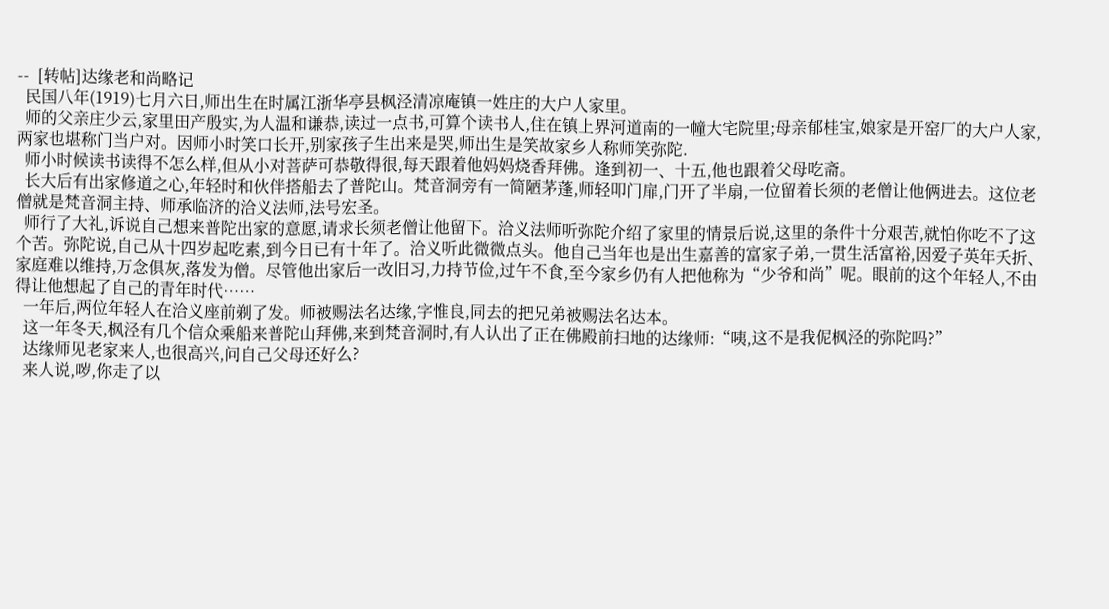--  [转帖]达缘老和尚略记
  民国八年(1919)七月六日,师出生在时属江浙华亭县枫泾清凉庵镇一姓庄的大户人家里。
  师的父亲庄少云,家里田产殷实,为人温和谦恭,读过一点书,可算个读书人,住在镇上界河道南的一幢大宅院里;母亲郁桂宝,娘家是开窑厂的大户人家,两家也堪称门当户对。因师小时笑口长开,别家孩子生出来是哭,师出生是笑故家乡人称师笑弥陀.
  师小时候读书读得不怎么样,但从小对菩萨可恭敬得很,每天跟着他妈妈烧香拜佛。逢到初一、十五,他也跟着父母吃斋。
  长大后有出家修道之心,年轻时和伙伴搭船去了普陀山。梵音洞旁有一简陋茅蓬,师轻叩门扉,门开了半扇,一位留着长须的老僧让他俩进去。这位老僧就是梵音洞主持、师承临济的洽义法师,法号宏圣。
  师行了大礼,诉说自己想来普陀出家的意愿,请求长须老僧让他留下。洽义法师听弥陀介绍了家里的情景后说,这里的条件十分艰苦,就怕你吃不了这个苦。弥陀说,自己从十四岁起吃素,到今日已有十年了。洽义听此微微点头。他自己当年也是出生嘉善的富家子弟,一贯生活富裕,因爱子英年夭折、家庭难以维持,万念俱灰,落发为僧。尽管他出家后一改旧习,力持节俭,过午不食,至今家乡仍有人把他称为“少爷和尚”呢。眼前的这个年轻人,不由得让他想起了自己的青年时代……
  一年后,两位年轻人在洽义座前剃了发。师被赐法名达缘,字惟良,同去的把兄弟被赐法名达本。
  这一年冬天,枫泾有几个信众乘船来普陀山拜佛,来到梵音洞时,有人认出了正在佛殿前扫地的达缘师:“咦,这不是我伲枫泾的弥陀吗?”
  达缘师见老家来人,也很高兴,问自己父母还好么?
  来人说,哕,你走了以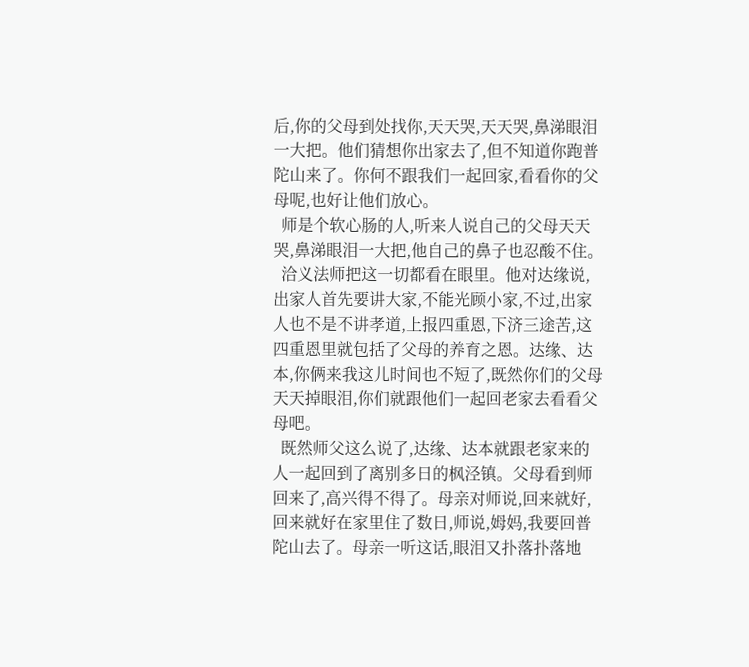后,你的父母到处找你,天天哭,天天哭,鼻涕眼泪一大把。他们猜想你出家去了,但不知道你跑普陀山来了。你何不跟我们一起回家,看看你的父母呢,也好让他们放心。
  师是个软心肠的人,听来人说自己的父母天天哭,鼻涕眼泪一大把,他自己的鼻子也忍酸不住。
  洽义法师把这一切都看在眼里。他对达缘说,出家人首先要讲大家,不能光顾小家,不过,出家人也不是不讲孝道,上报四重恩,下济三途苦,这四重恩里就包括了父母的养育之恩。达缘、达本,你俩来我这儿时间也不短了,既然你们的父母天天掉眼泪,你们就跟他们一起回老家去看看父母吧。
  既然师父这么说了,达缘、达本就跟老家来的人一起回到了离别多日的枫泾镇。父母看到师回来了,高兴得不得了。母亲对师说,回来就好,回来就好在家里住了数日,师说,姆妈,我要回普陀山去了。母亲一听这话,眼泪又扑落扑落地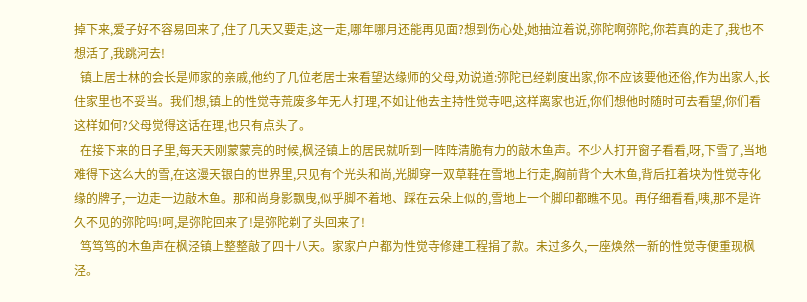掉下来,爱子好不容易回来了,住了几天又要走,这一走,哪年哪月还能再见面?想到伤心处,她抽泣着说,弥陀啊弥陀,你若真的走了,我也不想活了,我跳河去!
  镇上居士林的会长是师家的亲戚,他约了几位老居士来看望达缘师的父母,劝说道:弥陀已经剃度出家,你不应该要他还俗,作为出家人,长住家里也不妥当。我们想,镇上的性觉寺荒废多年无人打理,不如让他去主持性觉寺吧,这样离家也近,你们想他时随时可去看望,你们看这样如何?父母觉得这话在理,也只有点头了。
  在接下来的日子里,每天天刚蒙蒙亮的时候,枫泾镇上的居民就听到一阵阵清脆有力的敲木鱼声。不少人打开窗子看看,呀,下雪了,当地难得下这么大的雪,在这漫天银白的世界里,只见有个光头和尚,光脚穿一双草鞋在雪地上行走,胸前背个大木鱼,背后扛着块为性觉寺化缘的牌子,一边走一边敲木鱼。那和尚身影飘曳,似乎脚不着地、踩在云朵上似的,雪地上一个脚印都瞧不见。再仔细看看,咦,那不是许久不见的弥陀吗!呵,是弥陀回来了!是弥陀剃了头回来了!
  笃笃笃的木鱼声在枫泾镇上整整敲了四十八天。家家户户都为性觉寺修建工程捐了款。未过多久,一座焕然一新的性觉寺便重现枫泾。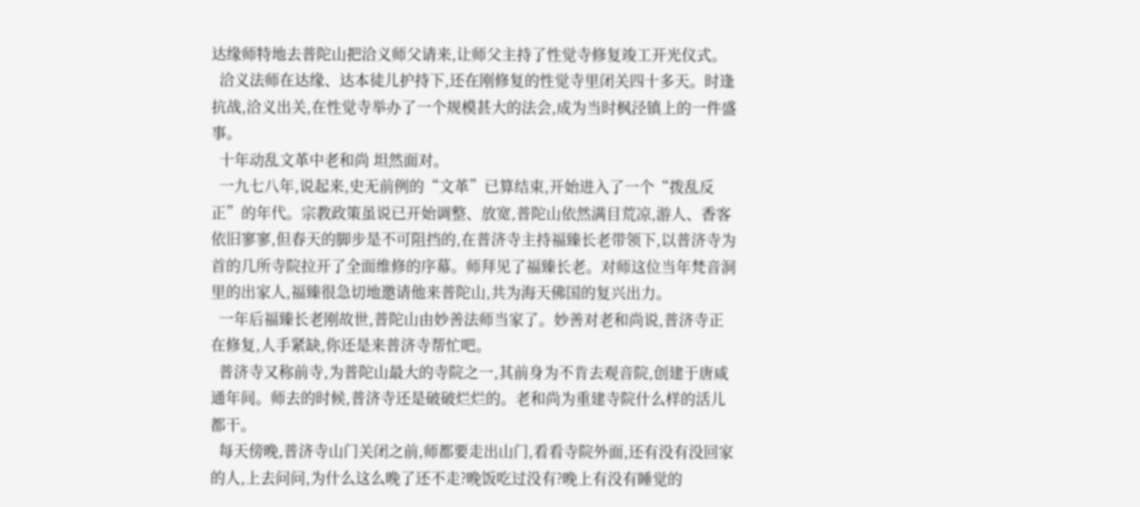达缘师特地去普陀山把洽义师父请来,让师父主持了性觉寺修复竣工开光仪式。
  洽义法师在达缘、达本徒儿护持下,还在刚修复的性觉寺里闭关四十多天。时逢抗战,洽义出关,在性觉寺举办了一个规模甚大的法会,成为当时枫泾镇上的一件盛事。
  十年动乱文革中老和尚 坦然面对。
  一九七八年,说起来,史无前例的“文革”已算结束,开始进入了一个“拨乱反正”的年代。宗教政策虽说已开始调整、放宽,普陀山依然满目荒凉,游人、香客依旧寥寥,但春天的脚步是不可阻挡的,在普济寺主持福臻长老带领下,以普济寺为首的几所寺院拉开了全面维修的序幕。师拜见了福臻长老。对师这位当年梵音洞里的出家人,福臻很急切地邀请他来普陀山,共为海天佛国的复兴出力。
  一年后福臻长老刚故世,普陀山由妙善法师当家了。妙善对老和尚说,普济寺正在修复,人手紧缺,你还是来普济寺帮忙吧。
  普济寺又称前寺,为普陀山最大的寺院之一,其前身为不肯去观音院,创建于唐咸通年间。师去的时候,普济寺还是破破烂烂的。老和尚为重建寺院什么样的活儿都干。
  每天傍晚,普济寺山门关闭之前,师都要走出山门,看看寺院外面,还有没有没回家的人,上去问问,为什么这么晚了还不走?晚饭吃过没有?晚上有没有睡觉的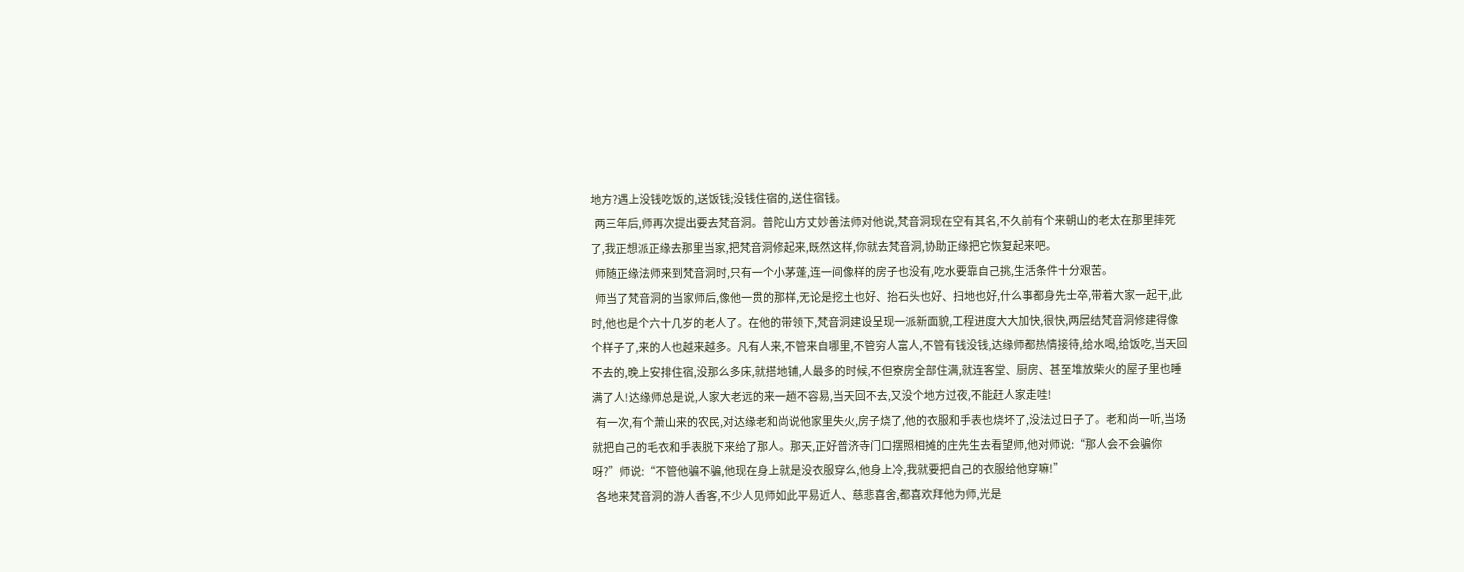地方?遇上没钱吃饭的,送饭钱;没钱住宿的,送住宿钱。
  两三年后,师再次提出要去梵音洞。普陀山方丈妙善法师对他说,梵音洞现在空有其名,不久前有个来朝山的老太在那里摔死了,我正想派正缘去那里当家,把梵音洞修起来,既然这样,你就去梵音洞,协助正缘把它恢复起来吧。
  师随正缘法师来到梵音洞时,只有一个小茅蓬,连一间像样的房子也没有,吃水要靠自己挑,生活条件十分艰苦。
  师当了梵音洞的当家师后,像他一贯的那样,无论是挖土也好、抬石头也好、扫地也好,什么事都身先士卒,带着大家一起干,此时,他也是个六十几岁的老人了。在他的带领下,梵音洞建设呈现一派新面貌,工程进度大大加快,很快,两层结梵音洞修建得像个样子了,来的人也越来越多。凡有人来,不管来自哪里,不管穷人富人,不管有钱没钱,达缘师都热情接待,给水喝,给饭吃,当天回不去的,晚上安排住宿,没那么多床,就搭地铺,人最多的时候,不但寮房全部住满,就连客堂、厨房、甚至堆放柴火的屋子里也睡满了人!达缘师总是说,人家大老远的来一趟不容易,当天回不去,又没个地方过夜,不能赶人家走哇!
  有一次,有个萧山来的农民,对达缘老和尚说他家里失火,房子烧了,他的衣服和手表也烧坏了,没法过日子了。老和尚一听,当场就把自己的毛衣和手表脱下来给了那人。那天,正好普济寺门口摆照相摊的庄先生去看望师,他对师说:“那人会不会骗你呀?”师说:“不管他骗不骗,他现在身上就是没衣服穿么,他身上冷,我就要把自己的衣服给他穿嘛!”
  各地来梵音洞的游人香客,不少人见师如此平易近人、慈悲喜舍,都喜欢拜他为师,光是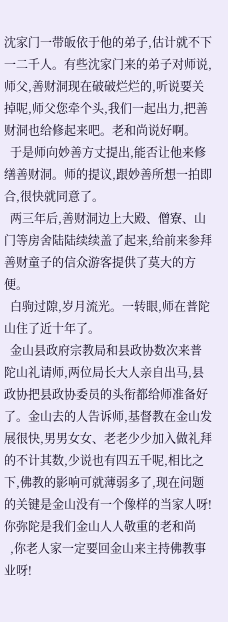沈家门一带皈依于他的弟子,估计就不下一二千人。有些沈家门来的弟子对师说,师父,善财洞现在破破烂烂的,听说要关掉呢,师父您牵个头,我们一起出力,把善财洞也给修起来吧。老和尚说好啊。
  于是师向妙善方丈提出,能否让他来修缮善财洞。师的提议,跟妙善所想一拍即合,很快就同意了。
  两三年后,善财洞边上大殿、僧寮、山门等房舍陆陆续续盖了起来,给前来参拜善财童子的信众游客提供了莫大的方便。
  白驹过隙,岁月流光。一转眼,师在普陀山住了近十年了。
  金山县政府宗教局和县政协数次来普陀山礼请师,两位局长大人亲自出马,县政协把县政协委员的头衔都给师准备好了。金山去的人告诉师,基督教在金山发展很快,男男女女、老老少少加入做礼拜的不计其数,少说也有四五千呢,相比之下,佛教的影响可就薄弱多了,现在问题的关键是金山没有一个像样的当家人呀!你弥陀是我们金山人人敬重的老和尚
  ,你老人家一定要回金山来主持佛教事业呀!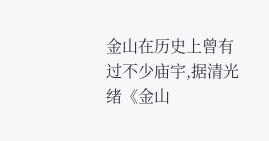金山在历史上曾有过不少庙宇,据清光绪《金山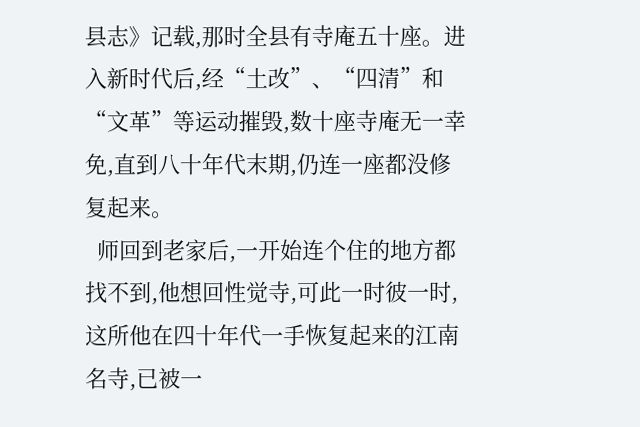县志》记载,那时全县有寺庵五十座。进入新时代后,经“土改”、“四清”和“文革”等运动摧毁,数十座寺庵无一幸免,直到八十年代末期,仍连一座都没修复起来。
  师回到老家后,一开始连个住的地方都找不到,他想回性觉寺,可此一时彼一时,这所他在四十年代一手恢复起来的江南名寺,已被一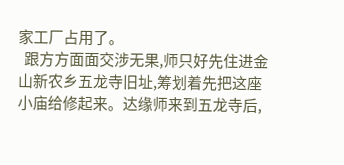家工厂占用了。
  跟方方面面交涉无果,师只好先住进金山新农乡五龙寺旧址,筹划着先把这座小庙给修起来。达缘师来到五龙寺后,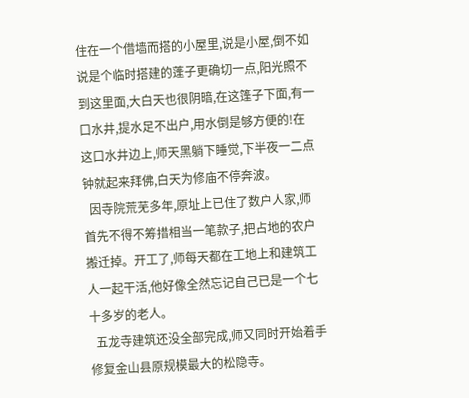住在一个借墙而搭的小屋里,说是小屋,倒不如说是个临时搭建的蓬子更确切一点,阳光照不到这里面,大白天也很阴暗,在这篷子下面,有一口水井,提水足不出户,用水倒是够方便的!在这口水井边上,师天黑躺下睡觉,下半夜一二点钟就起来拜佛,白天为修庙不停奔波。
  因寺院荒芜多年,原址上已住了数户人家,师首先不得不筹措相当一笔款子,把占地的农户搬迁掉。开工了,师每天都在工地上和建筑工人一起干活,他好像全然忘记自己已是一个七十多岁的老人。
  五龙寺建筑还没全部完成,师又同时开始着手修复金山县原规模最大的松隐寺。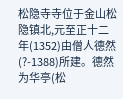松隐寺寺位于金山松隐镇北,元至正十二年(1352)由僧人德然(?-1388)所建。德然为华亭(松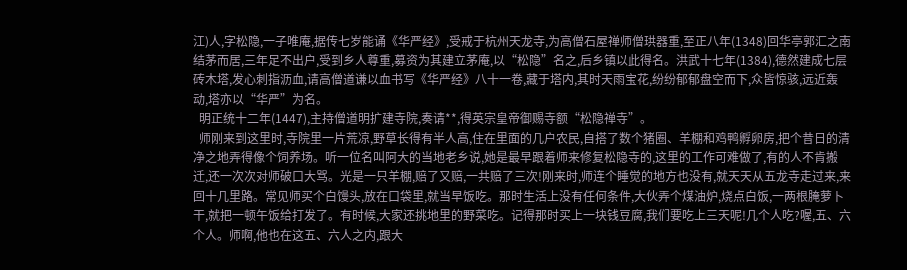江)人,字松隐,一子唯庵,据传七岁能诵《华严经》,受戒于杭州天龙寺,为高僧石屋禅师僧珙器重,至正八年(1348)回华亭郭汇之南结茅而居,三年足不出户,受到乡人尊重,募资为其建立茅庵,以“松隐”名之,后乡镇以此得名。洪武十七年(1384),德然建成七层砖木塔,发心刺指沥血,请高僧道谦以血书写《华严经》八十一卷,藏于塔内,其时天雨宝花,纷纷郁郁盘空而下,众皆惊骇,远近轰动,塔亦以“华严”为名。
  明正统十二年(1447),主持僧道明扩建寺院,奏请**,得英宗皇帝御赐寺额“松隐禅寺”。
  师刚来到这里时,寺院里一片荒凉,野草长得有半人高,住在里面的几户农民,自搭了数个猪圈、羊棚和鸡鸭孵卵房,把个昔日的清净之地弄得像个饲养场。听一位名叫阿大的当地老乡说,她是最早跟着师来修复松隐寺的,这里的工作可难做了,有的人不肯搬迁,还一次次对师破口大骂。光是一只羊棚,赔了又赔,一共赔了三次!刚来时,师连个睡觉的地方也没有,就天天从五龙寺走过来,来回十几里路。常见师买个白馒头,放在口袋里,就当早饭吃。那时生活上没有任何条件,大伙弄个煤油炉,烧点白饭,一两根腌萝卜干,就把一顿午饭给打发了。有时候,大家还挑地里的野菜吃。记得那时买上一块钱豆腐,我们要吃上三天呢!几个人吃?喔,五、六个人。师啊,他也在这五、六人之内,跟大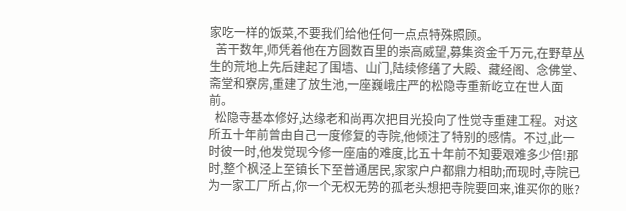家吃一样的饭菜,不要我们给他任何一点点特殊照顾。
  苦干数年,师凭着他在方圆数百里的崇高威望,募集资金千万元,在野草丛生的荒地上先后建起了围墙、山门,陆续修缮了大殿、藏经阁、念佛堂、斋堂和寮房,重建了放生池,一座巍峨庄严的松隐寺重新屹立在世人面前。
  松隐寺基本修好,达缘老和尚再次把目光投向了性觉寺重建工程。对这所五十年前曾由自己一度修复的寺院,他倾注了特别的感情。不过,此一时彼一时,他发觉现今修一座庙的难度,比五十年前不知要艰难多少倍!那时,整个枫泾上至镇长下至普通居民,家家户户都鼎力相助;而现时,寺院已为一家工厂所占,你一个无权无势的孤老头想把寺院要回来,谁买你的账?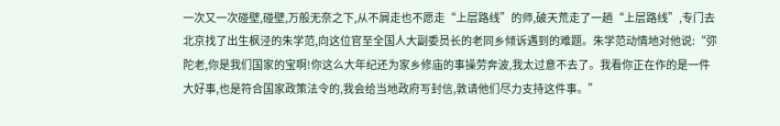一次又一次碰壁,碰壁,万般无奈之下,从不屑走也不愿走“上层路线”的师,破天荒走了一趟“上层路线”,专门去北京找了出生枫泾的朱学范,向这位官至全国人大副委员长的老同乡倾诉遇到的难题。朱学范动情地对他说:“弥陀老,你是我们国家的宝啊!你这么大年纪还为家乡修庙的事操劳奔波,我太过意不去了。我看你正在作的是一件大好事,也是符合国家政策法令的,我会给当地政府写封信,敦请他们尽力支持这件事。”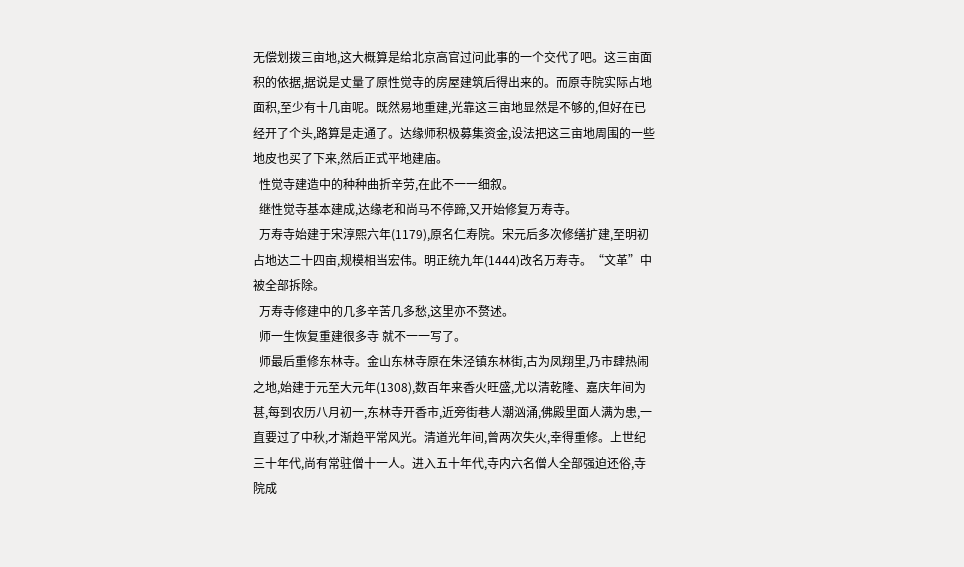无偿划拨三亩地,这大概算是给北京高官过问此事的一个交代了吧。这三亩面积的依据,据说是丈量了原性觉寺的房屋建筑后得出来的。而原寺院实际占地面积,至少有十几亩呢。既然易地重建,光靠这三亩地显然是不够的,但好在已经开了个头,路算是走通了。达缘师积极募集资金,设法把这三亩地周围的一些地皮也买了下来,然后正式平地建庙。
  性觉寺建造中的种种曲折辛劳,在此不一一细叙。
  继性觉寺基本建成,达缘老和尚马不停蹄,又开始修复万寿寺。
  万寿寺始建于宋淳熙六年(1179),原名仁寿院。宋元后多次修缮扩建,至明初占地达二十四亩,规模相当宏伟。明正统九年(1444)改名万寿寺。“文革”中被全部拆除。
  万寿寺修建中的几多辛苦几多愁,这里亦不赘述。
  师一生恢复重建很多寺 就不一一写了。
  师最后重修东林寺。金山东林寺原在朱泾镇东林街,古为凤翔里,乃市肆热闹之地,始建于元至大元年(1308),数百年来香火旺盛,尤以清乾隆、嘉庆年间为甚,每到农历八月初一,东林寺开香市,近旁街巷人潮汹涌,佛殿里面人满为患,一直要过了中秋,才渐趋平常风光。清道光年间,曾两次失火,幸得重修。上世纪三十年代,尚有常驻僧十一人。进入五十年代,寺内六名僧人全部强迫还俗,寺院成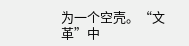为一个空壳。“文革”中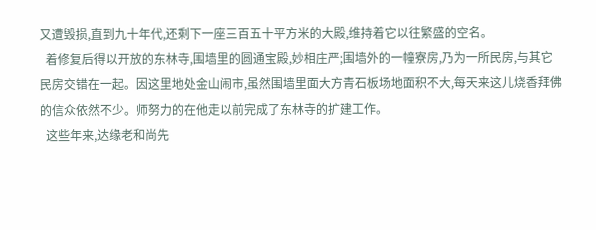又遭毁损,直到九十年代,还剩下一座三百五十平方米的大殿,维持着它以往繁盛的空名。
  着修复后得以开放的东林寺,围墙里的圆通宝殿,妙相庄严;围墙外的一幢寮房,乃为一所民房,与其它民房交错在一起。因这里地处金山闹市,虽然围墙里面大方青石板场地面积不大,每天来这儿烧香拜佛的信众依然不少。师努力的在他走以前完成了东林寺的扩建工作。
  这些年来,达缘老和尚先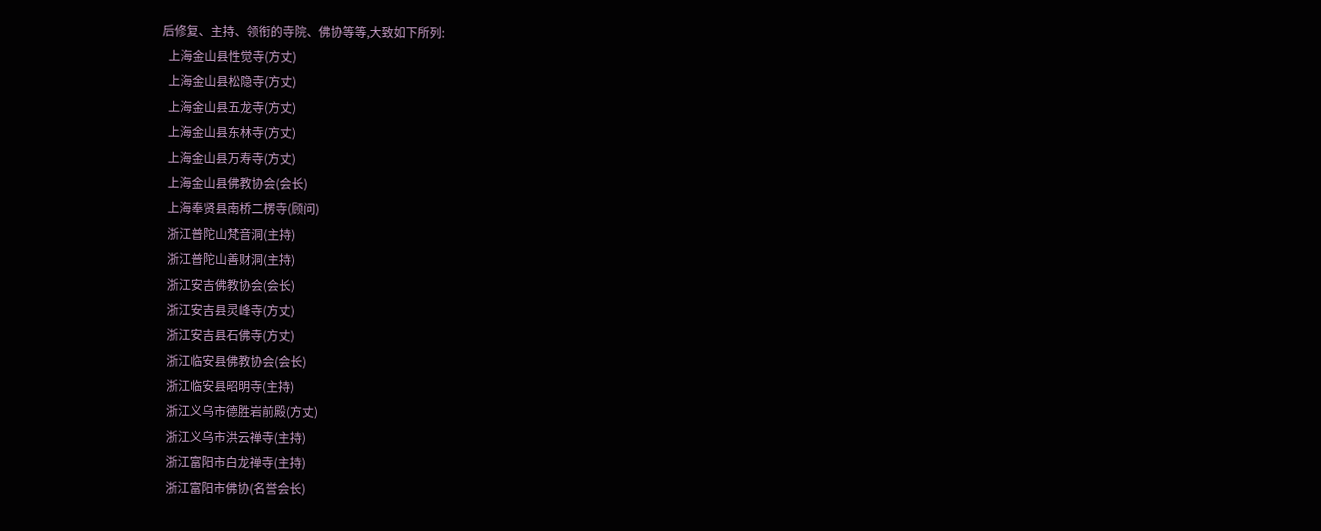后修复、主持、领衔的寺院、佛协等等,大致如下所列:
  上海金山县性觉寺(方丈)
  上海金山县松隐寺(方丈)
  上海金山县五龙寺(方丈)
  上海金山县东林寺(方丈)
  上海金山县万寿寺(方丈)
  上海金山县佛教协会(会长)
  上海奉贤县南桥二楞寺(顾问)
  浙江普陀山梵音洞(主持)
  浙江普陀山善财洞(主持)
  浙江安吉佛教协会(会长)
  浙江安吉县灵峰寺(方丈)
  浙江安吉县石佛寺(方丈)
  浙江临安县佛教协会(会长)
  浙江临安县昭明寺(主持)
  浙江义乌市德胜岩前殿(方丈)
  浙江义乌市洪云禅寺(主持)
  浙江富阳市白龙禅寺(主持)
  浙江富阳市佛协(名誉会长)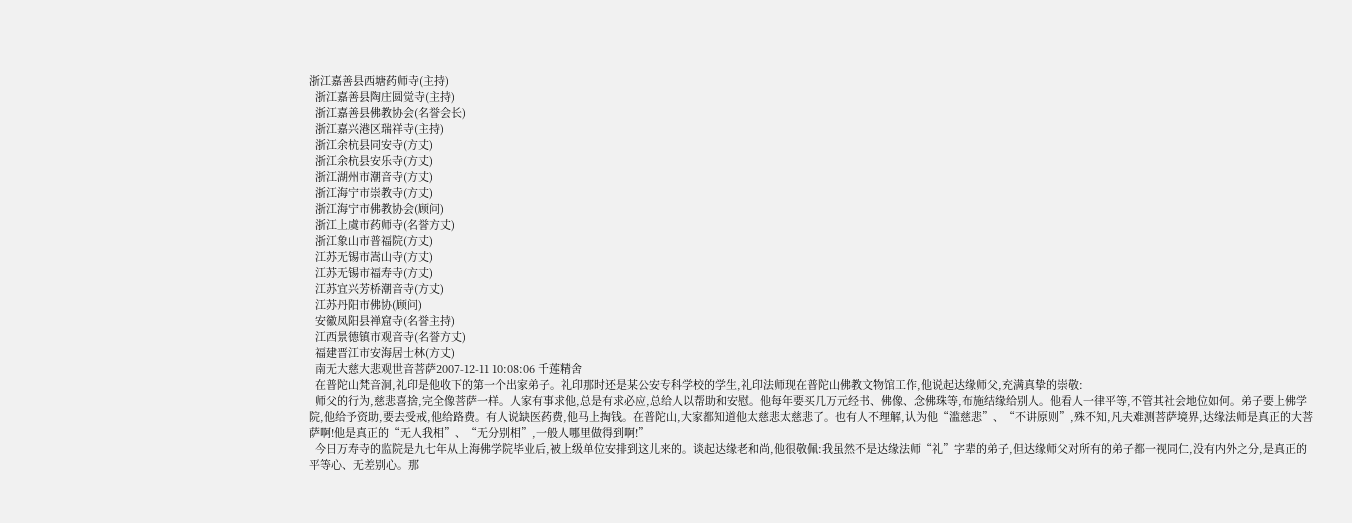浙江嘉善县西塘药师寺(主持)
  浙江嘉善县陶庄圆觉寺(主持)
  浙江嘉善县佛教协会(名誉会长)
  浙江嘉兴港区瑞祥寺(主持)
  浙江余杭县同安寺(方丈)
  浙江余杭县安乐寺(方丈)
  浙江湖州市潮音寺(方丈)
  浙江海宁市崇教寺(方丈)
  浙江海宁市佛教协会(顾问)
  浙江上虞市药师寺(名誉方丈)
  浙江象山市普福院(方丈)
  江苏无锡市嵩山寺(方丈)
  江苏无锡市福寿寺(方丈)
  江苏宜兴芳桥潮音寺(方丈)
  江苏丹阳市佛协(顾问)
  安徽凤阳县禅窟寺(名誉主持)
  江西景德镇市观音寺(名誉方丈)
  福建晋江市安海居士林(方丈)
  南无大慈大悲观世音菩萨2007-12-11 10:08:06 千莲精舍
  在普陀山梵音洞,礼印是他收下的第一个出家弟子。礼印那时还是某公安专科学校的学生,礼印法师现在普陀山佛教文物馆工作,他说起达缘师父,充满真挚的崇敬:
  师父的行为,慈悲喜捨,完全像菩萨一样。人家有事求他,总是有求必应,总给人以帮助和安慰。他每年要买几万元经书、佛像、念佛珠等,布施结缘给别人。他看人一律平等,不管其社会地位如何。弟子要上佛学院,他给予资助,要去受戒,他给路费。有人说缺医药费,他马上掏钱。在普陀山,大家都知道他太慈悲太慈悲了。也有人不理解,认为他“滥慈悲”、“不讲原则”,殊不知,凡夫难测菩萨境界,达缘法师是真正的大菩萨啊!他是真正的“无人我相”、“无分别相”,一般人哪里做得到啊!”
  今日万寿寺的监院是九七年从上海佛学院毕业后,被上级单位安排到这儿来的。谈起达缘老和尚,他很敬佩:我虽然不是达缘法师“礼”字辈的弟子,但达缘师父对所有的弟子都一视同仁,没有内外之分,是真正的平等心、无差别心。那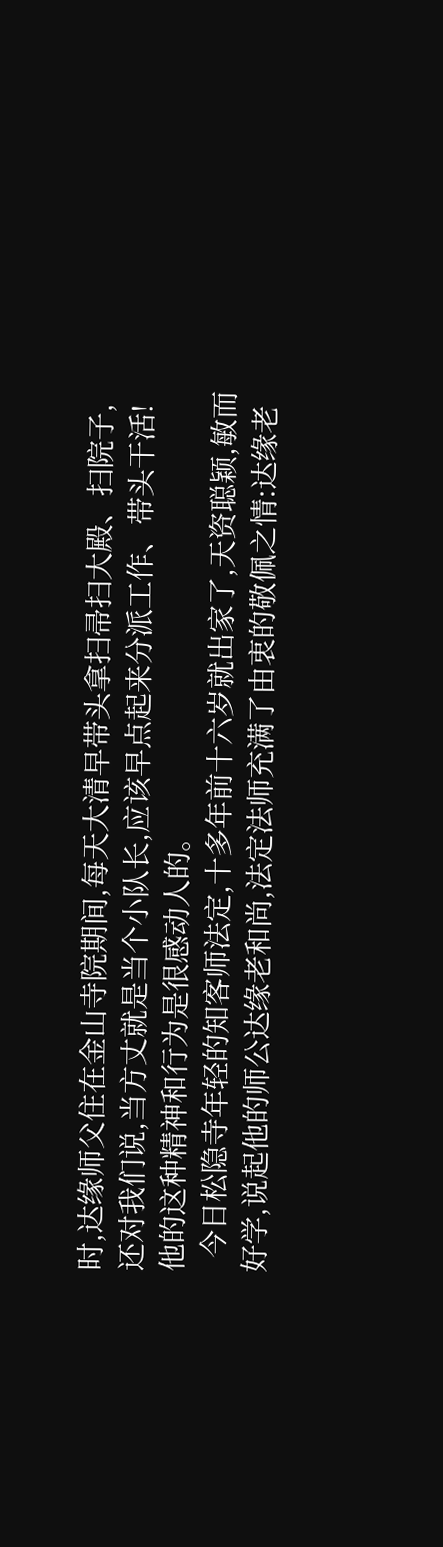时,达缘师父住在金山寺院期间,每天大清早带头拿扫帚扫大殿、扫院子,还对我们说,当方丈就是当个小队长,应该早点起来分派工作、带头干活!他的这种精神和行为是很感动人的。
  今日松隐寺年轻的知客师法定,十多年前十六岁就出家了,天资聪颖,敏而好学,说起他的师公达缘老和尚,法定法师充满了由衷的敬佩之情:达缘老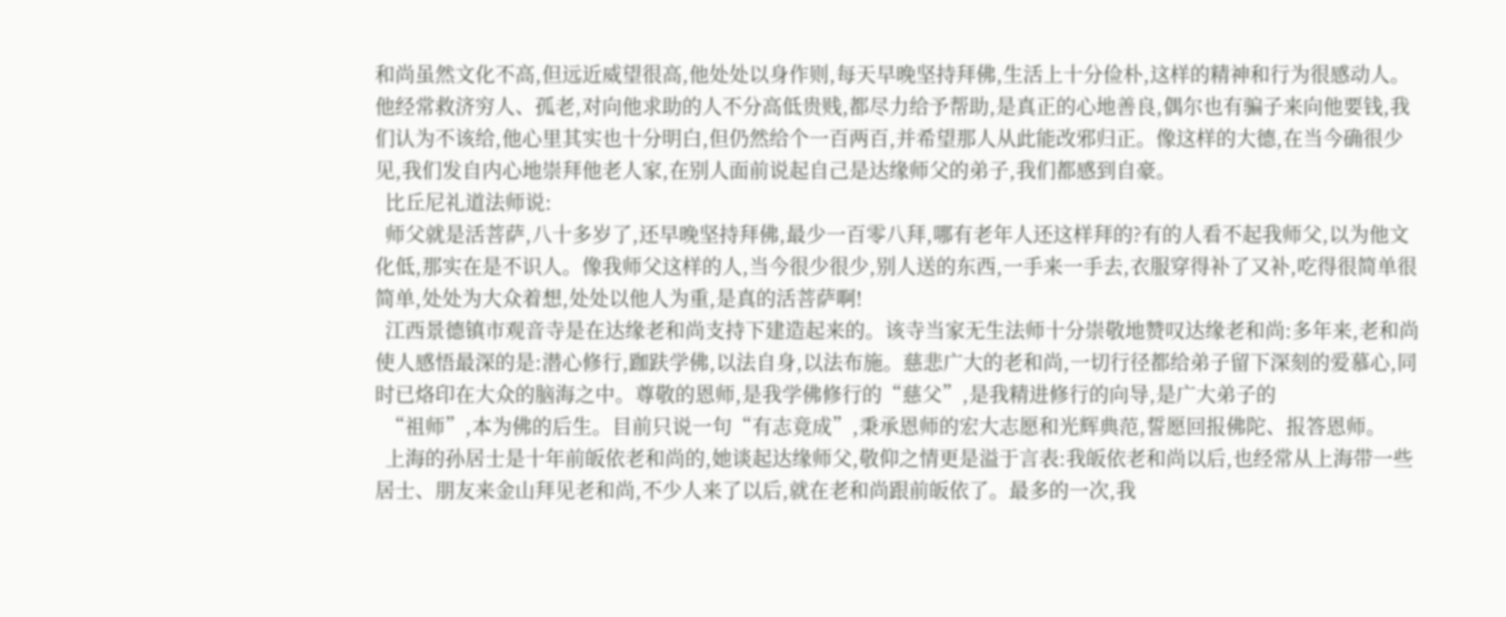和尚虽然文化不高,但远近威望很高,他处处以身作则,每天早晚坚持拜佛,生活上十分俭朴,这样的精神和行为很感动人。他经常救济穷人、孤老,对向他求助的人不分高低贵贱,都尽力给予帮助,是真正的心地善良,偶尔也有骗子来向他要钱,我们认为不该给,他心里其实也十分明白,但仍然给个一百两百,并希望那人从此能改邪归正。像这样的大德,在当今确很少见,我们发自内心地崇拜他老人家,在别人面前说起自己是达缘师父的弟子,我们都感到自豪。
  比丘尼礼道法师说:
  师父就是活菩萨,八十多岁了,还早晚坚持拜佛,最少一百零八拜,哪有老年人还这样拜的?有的人看不起我师父,以为他文化低,那实在是不识人。像我师父这样的人,当今很少很少,别人送的东西,一手来一手去,衣服穿得补了又补,吃得很简单很简单,处处为大众着想,处处以他人为重,是真的活菩萨啊!
  江西景德镇市观音寺是在达缘老和尚支持下建造起来的。该寺当家无生法师十分崇敬地赞叹达缘老和尚:多年来,老和尚使人感悟最深的是:潜心修行,跏趺学佛,以法自身,以法布施。慈悲广大的老和尚,一切行径都给弟子留下深刻的爱慕心,同时已烙印在大众的脑海之中。尊敬的恩师,是我学佛修行的“慈父”,是我精进修行的向导,是广大弟子的
  “祖师”,本为佛的后生。目前只说一句“有志竟成”,秉承恩师的宏大志愿和光辉典范,誓愿回报佛陀、报答恩师。
  上海的孙居士是十年前皈依老和尚的,她谈起达缘师父,敬仰之情更是溢于言表:我皈依老和尚以后,也经常从上海带一些居士、朋友来金山拜见老和尚,不少人来了以后,就在老和尚跟前皈依了。最多的一次,我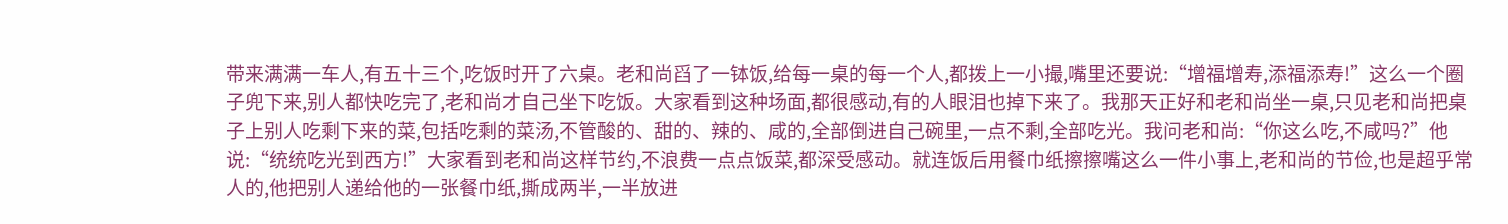带来满满一车人,有五十三个,吃饭时开了六桌。老和尚舀了一钵饭,给每一桌的每一个人,都拨上一小撮,嘴里还要说:“增福增寿,添福添寿!”这么一个圈子兜下来,别人都快吃完了,老和尚才自己坐下吃饭。大家看到这种场面,都很感动,有的人眼泪也掉下来了。我那天正好和老和尚坐一桌,只见老和尚把桌子上别人吃剩下来的菜,包括吃剩的菜汤,不管酸的、甜的、辣的、咸的,全部倒进自己碗里,一点不剩,全部吃光。我问老和尚:“你这么吃,不咸吗?”他说:“统统吃光到西方!”大家看到老和尚这样节约,不浪费一点点饭菜,都深受感动。就连饭后用餐巾纸擦擦嘴这么一件小事上,老和尚的节俭,也是超乎常人的,他把别人递给他的一张餐巾纸,撕成两半,一半放进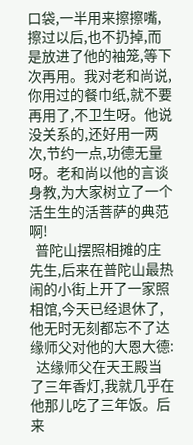口袋,一半用来擦擦嘴,擦过以后,也不扔掉,而是放进了他的袖笼,等下次再用。我对老和尚说,你用过的餐巾纸,就不要再用了,不卫生呀。他说没关系的,还好用一两次,节约一点,功德无量呀。老和尚以他的言谈身教,为大家树立了一个活生生的活菩萨的典范啊!
  普陀山摆照相摊的庄先生,后来在普陀山最热闹的小街上开了一家照相馆,今天已经退休了,他无时无刻都忘不了达缘师父对他的大恩大德:
  达缘师父在天王殿当了三年香灯,我就几乎在他那儿吃了三年饭。后来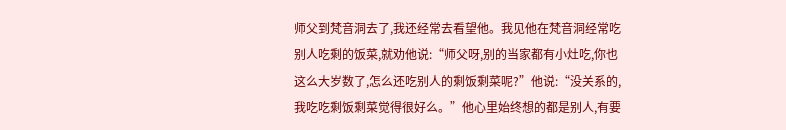师父到梵音洞去了,我还经常去看望他。我见他在梵音洞经常吃别人吃剩的饭菜,就劝他说:“师父呀,别的当家都有小灶吃,你也这么大岁数了,怎么还吃别人的剩饭剩菜呢?”他说:“没关系的,我吃吃剩饭剩菜觉得很好么。”他心里始终想的都是别人,有要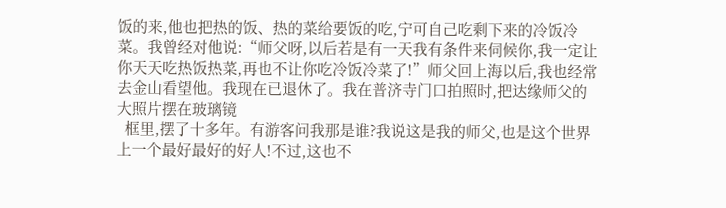饭的来,他也把热的饭、热的菜给要饭的吃,宁可自己吃剩下来的冷饭冷菜。我曾经对他说:“师父呀,以后若是有一天我有条件来伺候你,我一定让你天天吃热饭热菜,再也不让你吃冷饭冷菜了!”师父回上海以后,我也经常去金山看望他。我现在已退休了。我在普济寺门口拍照时,把达缘师父的大照片摆在玻璃镜
  框里,摆了十多年。有游客问我那是谁?我说这是我的师父,也是这个世界上一个最好最好的好人!不过,这也不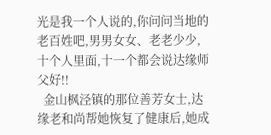光是我一个人说的,你问问当地的老百姓吧,男男女女、老老少少,十个人里面,十一个都会说达缘师父好!!
  金山枫泾镇的那位善芳女士,达缘老和尚帮她恢复了健康后,她成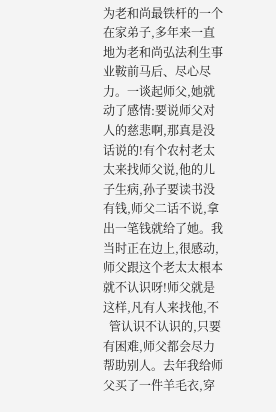为老和尚最铁杆的一个在家弟子,多年来一直地为老和尚弘法利生事业鞍前马后、尽心尽力。一谈起师父,她就动了感情:要说师父对人的慈悲啊,那真是没话说的!有个农村老太太来找师父说,他的儿子生病,孙子要读书没有钱,师父二话不说,拿出一笔钱就给了她。我当时正在边上,很感动,师父跟这个老太太根本就不认识呀!师父就是这样,凡有人来找他,不
  管认识不认识的,只要有困难,师父都会尽力帮助别人。去年我给师父买了一件羊毛衣,穿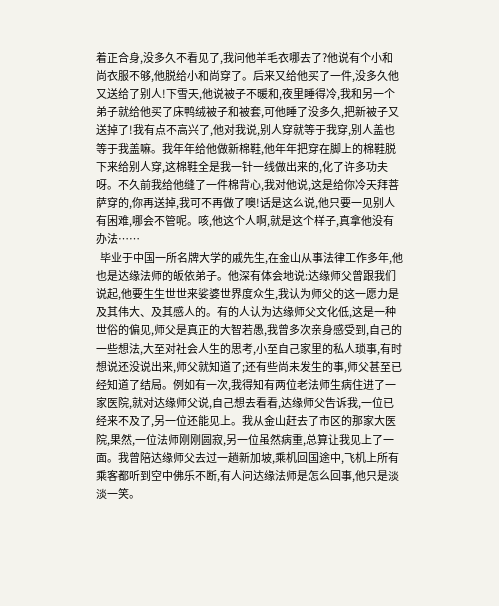着正合身,没多久不看见了,我问他羊毛衣哪去了?他说有个小和尚衣服不够,他脱给小和尚穿了。后来又给他买了一件,没多久他又送给了别人!下雪天,他说被子不暖和,夜里睡得冷,我和另一个弟子就给他买了床鸭绒被子和被套,可他睡了没多久,把新被子又送掉了!我有点不高兴了,他对我说,别人穿就等于我穿,别人盖也等于我盖嘛。我年年给他做新棉鞋,他年年把穿在脚上的棉鞋脱下来给别人穿,这棉鞋全是我一针一线做出来的,化了许多功夫呀。不久前我给他缝了一件棉背心,我对他说,这是给你冷天拜菩萨穿的,你再送掉,我可不再做了噢!话是这么说,他只要一见别人有困难,哪会不管呢。咳,他这个人啊,就是这个样子,真拿他没有办法……
  毕业于中国一所名牌大学的戚先生,在金山从事法律工作多年,他也是达缘法师的皈依弟子。他深有体会地说:达缘师父曾跟我们说起,他要生生世世来娑婆世界度众生,我认为师父的这一愿力是及其伟大、及其感人的。有的人认为达缘师父文化低,这是一种世俗的偏见,师父是真正的大智若愚,我曾多次亲身感受到,自己的一些想法,大至对社会人生的思考,小至自己家里的私人琐事,有时想说还没说出来,师父就知道了;还有些尚未发生的事,师父甚至已经知道了结局。例如有一次,我得知有两位老法师生病住进了一家医院,就对达缘师父说,自己想去看看,达缘师父告诉我,一位已经来不及了,另一位还能见上。我从金山赶去了市区的那家大医院,果然,一位法师刚刚圆寂,另一位虽然病重,总算让我见上了一面。我曾陪达缘师父去过一趟新加坡,乘机回国途中,飞机上所有乘客都听到空中佛乐不断,有人问达缘法师是怎么回事,他只是淡淡一笑。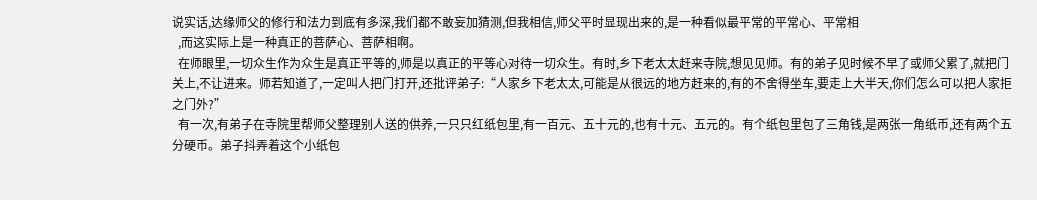说实话,达缘师父的修行和法力到底有多深,我们都不敢妄加猜测,但我相信,师父平时显现出来的,是一种看似最平常的平常心、平常相
  ,而这实际上是一种真正的菩萨心、菩萨相啊。
  在师眼里,一切众生作为众生是真正平等的,师是以真正的平等心对待一切众生。有时,乡下老太太赶来寺院,想见见师。有的弟子见时候不早了或师父累了,就把门关上,不让进来。师若知道了,一定叫人把门打开,还批评弟子:“人家乡下老太太,可能是从很远的地方赶来的,有的不舍得坐车,要走上大半天,你们怎么可以把人家拒之门外?”
  有一次,有弟子在寺院里帮师父整理别人送的供养,一只只红纸包里,有一百元、五十元的,也有十元、五元的。有个纸包里包了三角钱,是两张一角纸币,还有两个五分硬币。弟子抖弄着这个小纸包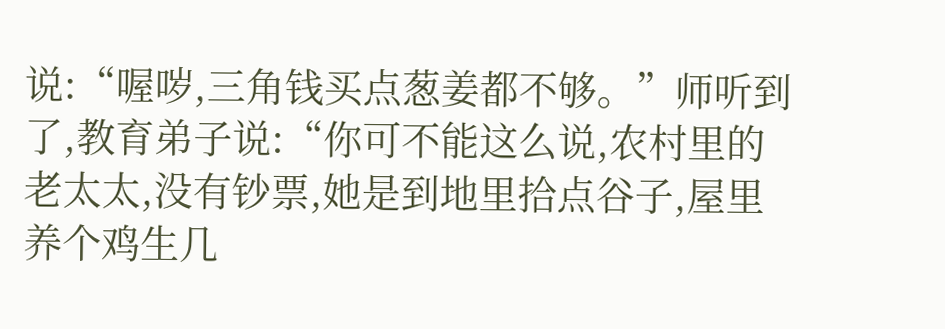说:“喔哕,三角钱买点葱姜都不够。”师听到了,教育弟子说:“你可不能这么说,农村里的老太太,没有钞票,她是到地里拾点谷子,屋里养个鸡生几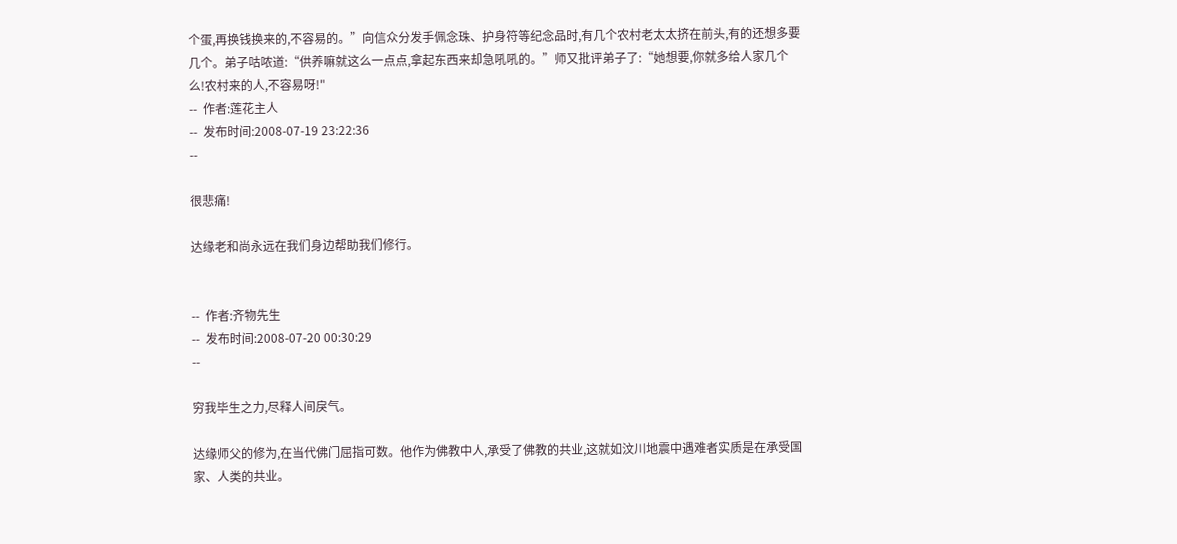个蛋,再换钱换来的,不容易的。”向信众分发手佩念珠、护身符等纪念品时,有几个农村老太太挤在前头,有的还想多要几个。弟子咕哝道:“供养嘛就这么一点点,拿起东西来却急吼吼的。”师又批评弟子了:“她想要,你就多给人家几个么!农村来的人,不容易呀!"
--  作者:莲花主人
--  发布时间:2008-07-19 23:22:36
--

很悲痛!

达缘老和尚永远在我们身边帮助我们修行。


--  作者:齐物先生
--  发布时间:2008-07-20 00:30:29
--

穷我毕生之力,尽释人间戾气。

达缘师父的修为,在当代佛门屈指可数。他作为佛教中人,承受了佛教的共业,这就如汶川地震中遇难者实质是在承受国家、人类的共业。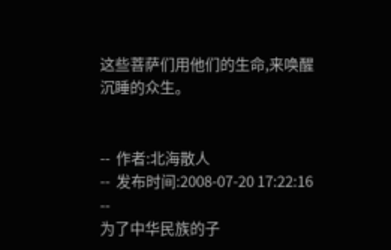这些菩萨们用他们的生命,来唤醒沉睡的众生。


--  作者:北海散人
--  发布时间:2008-07-20 17:22:16
--
为了中华民族的子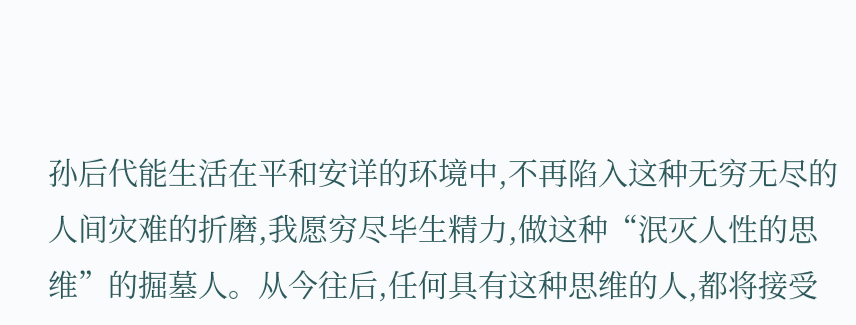孙后代能生活在平和安详的环境中,不再陷入这种无穷无尽的人间灾难的折磨,我愿穷尽毕生精力,做这种“泯灭人性的思维”的掘墓人。从今往后,任何具有这种思维的人,都将接受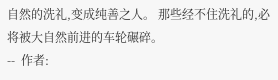自然的洗礼,变成纯善之人。 那些经不住洗礼的,必将被大自然前进的车轮碾碎。
--  作者: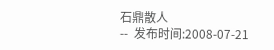石鼎散人
--  发布时间:2008-07-21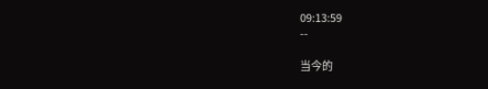09:13:59
--

当今的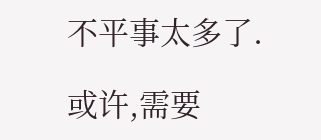不平事太多了.

或许,需要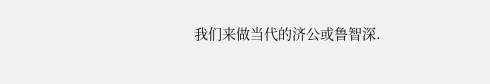我们来做当代的济公或鲁智深.